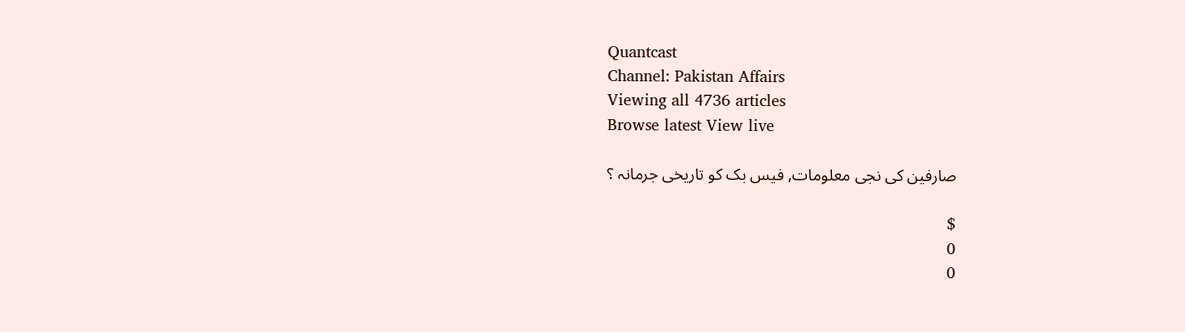Quantcast
Channel: Pakistan Affairs
Viewing all 4736 articles
Browse latest View live

صارفین کی نجی معلومات, فیس بک کو تاریخی جرمانہ ؟

$
0
0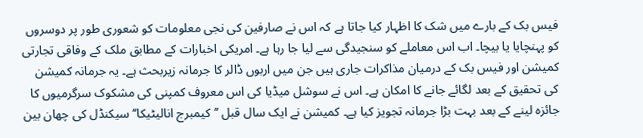فیس بک کے بارے میں شک کا اظہار کیا جاتا ہے کہ اس نے صارفین کی نجی معلومات کو شعوری طور پر دوسروں کو پہنچایا یا بیچا۔ اب اس معاملے کو سنجیدگی سے لیا جا رہا ہے۔ امریکی اخبارات کے مطابق ملک کے وفاقی تجارتی کمیشن اور فیس بک کے درمیان مذاکرات جاری ہیں جن میں اربوں ڈالر کا جرمانہ زیربحث ہے۔ یہ جرمانہ کمیشن کی تحقیق کے بعد لگائے جانے کا امکان ہے۔ اس نے سوشل میڈیا کی اس معروف کمپنی کی مشکوک سرگرمیوں کا جائزہ لینے کے بعد بہت بڑا جرمانہ تجویز کیا ہے۔ کمیشن نے ایک سال قبل ’’کیمبرج انالیٹیکا‘‘ سیکنڈل کی چھان بین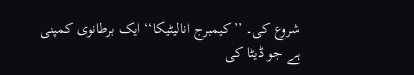شروع کی۔ ’’کیمبرج انالیٹیکا‘‘ ایک برطانوی کمپنی ہے جو ڈیٹا کی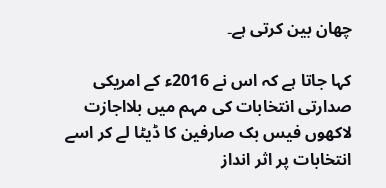چھان بین کرتی ہے۔

کہا جاتا ہے کہ اس نے 2016ء کے امریکی صدارتی انتخابات کی مہم میں بلااجازت لاکھوں فیس بک صارفین کا ڈیٹا لے کر اسے انتخابات پر اثر انداز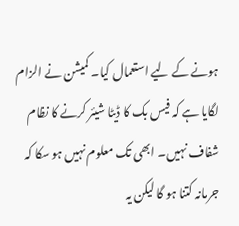ہونے کے لیے استعمال کیا۔ کمیشن نے الزام لگایا ہے کہ فیس بک کا ڈیٹا شیئر کرنے کا نظام شفاف نہیں۔ ابھی تک معلوم نہیں ہو سکا کہ جرمانہ کتنا ہو گا لیکن یہ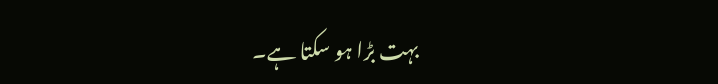بہت بڑا ہو سکتا ہے۔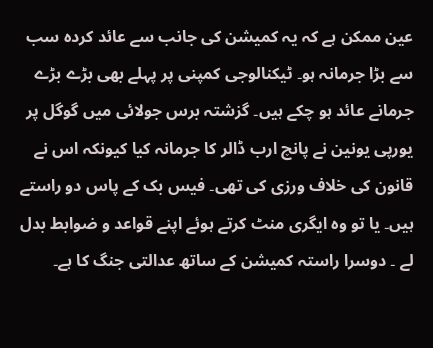عین ممکن ہے کہ یہ کمیشن کی جانب سے عائد کردہ سب سے بڑا جرمانہ ہو۔ ٹیکنالوجی کمپنی پر پہلے بھی بڑے بڑے جرمانے عائد ہو چکے ہیں۔ گزشتہ برس جولائی میں گوگل پر یورپی یونین نے پانچ ارب ڈالر کا جرمانہ کیا کیونکہ اس نے قانون کی خلاف ورزی کی تھی۔ فیس بک کے پاس دو راستے ہیں۔ یا تو وہ ایگری منٹ کرتے ہوئے اپنے قواعد و ضوابط بدل لے ۔ دوسرا راستہ کمیشن کے ساتھ عدالتی جنگ کا ہے۔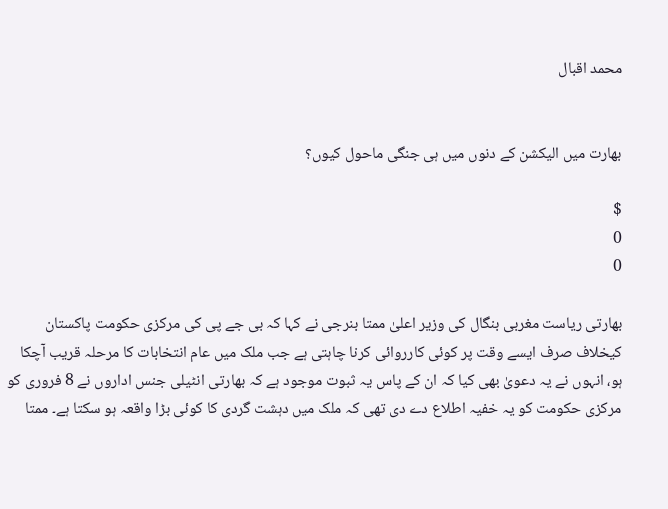محمد اقبال


بھارت میں الیکشن کے دنوں میں ہی جنگی ماحول کیوں؟

$
0
0

بھارتی ریاست مغربی بنگال کی وزیر اعلیٰ ممتا بنرجی نے کہا کہ بی جے پی کی مرکزی حکومت پاکستان کیخلاف صرف ایسے وقت پر کوئی کارروائی کرنا چاہتی ہے جب ملک میں عام انتخابات کا مرحلہ قریب آچکا ہو، انہوں نے یہ دعویٰ بھی کیا کہ ان کے پاس یہ ثبوت موجود ہے کہ بھارتی انٹیلی جنس اداروں نے 8 فروری کو مرکزی حکومت کو یہ خفیہ اطلاع دے دی تھی کہ ملک میں دہشت گردی کا کوئی بڑا واقعہ ہو سکتا ہے۔ ممتا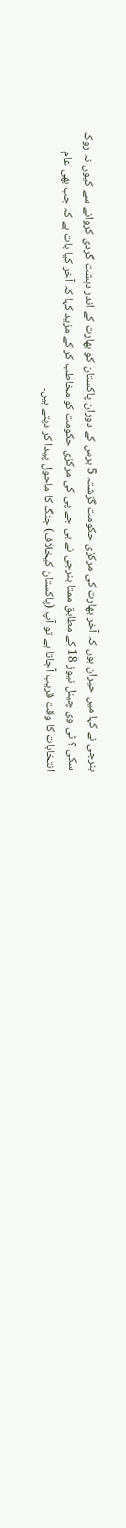بنرجی نے کہا میں حیران ہوں کہ آخر بھارت کی مرکزی حکومت گزشتہ 5 برس کے دوران پاکستان کو بھارت کے اندر دہشت گردی کروانے سے کیوں نہ روک سکی ؟ ٹی وی چینل نیوز 18 کے مطابق ممتا بنرجی نے بی جے پی کی مرکزی حکومت کو مخاطب کر کے مزید کہا کہ آخر کیا بات ہے کہ جب بھی عام انتخابات کا وقت قریب آجاتا ہے تو آپ (پاکستان کیخلاف) جنگ کا ماحول پیدا کر دیتے ہیں۔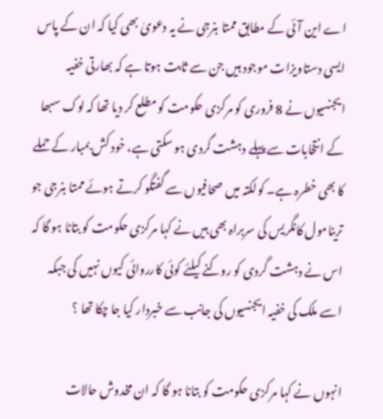اے این آئی کے مطابق ممتا بنرجی نے یہ دعویٰ بھی کیا کہ ان کے پاس ایسی دستاویزات موجود ہیں جن سے ثابت ہوتا ہے کہ بھارتی خفیہ ایجنسیوں نے 8 فروری کو مرکزی حکومت کو مطلع کر دیا تھا کہ لوک سبھا کے انتخابات سے پہلے دہشت گردی ہو سکتی ہے، خود کش بمبار کے حملے کا بھی خطرہ ہے۔ کولکتہ میں صحافیوں سے گفتگو کرتے ہوئے ممتا بنرجی جو ترینامول کانگریس کی سربراہ بھی ہیں نے کہا مرکزی حکومت کو بتانا ہو گا کہ اس نے دہشت گردی کو روکنے کیلئے کوئی کارروائی کیوں نہیں کی جبکہ اسے ملک کی خفیہ ایجنسیوں کی جانب سے خبردار کیا جا چکا تھا ؟

انہوں نے کہا مرکزی حکومت کو بتانا ہو گا کہ ان مخدوش حالات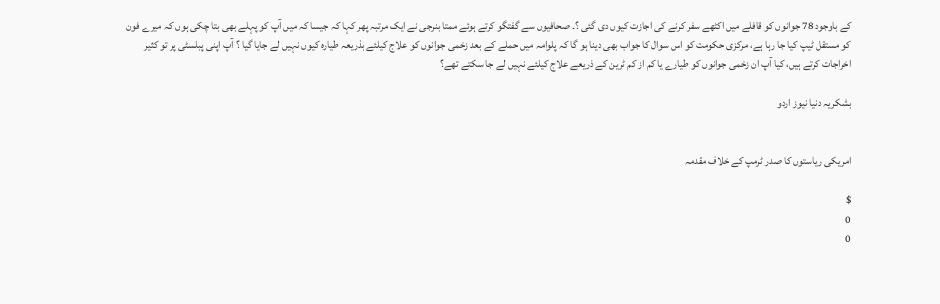کے باوجود 78 جوانوں کو قافلے میں اکٹھے سفر کرنے کی اجازت کیوں دی گئی ؟۔ صحافیوں سے گفتگو کرتے ہوئے ممتا بنرجی نے ایک مرتبہ پھر کہا کہ جیسا کہ میں آپ کو پہلے بھی بتا چکی ہوں کہ میرے فون کو مستقل ٹیپ کیا جا رہا ہے، مرکزی حکومت کو اس سوال کا جواب بھی دینا ہو گا کہ پلوامہ میں حملے کے بعد زخمی جوانوں کو علاج کیلئے بذریعہ طیارہ کیوں نہیں لے جایا گیا ؟ آپ اپنی پبلسٹی پر تو کثیر اخراجات کرتے ہیں، کیا آپ ان زخمی جوانوں کو طیارے یا کم از کم ٹرین کے ذریعے علاج کیلئے نہیں لے جا سکتے تھے؟

بشکریہ دنیا نیوز اردو


امریکی ریاستوں کا صدر ٹرمپ کے خلاف مقدمہ

$
0
0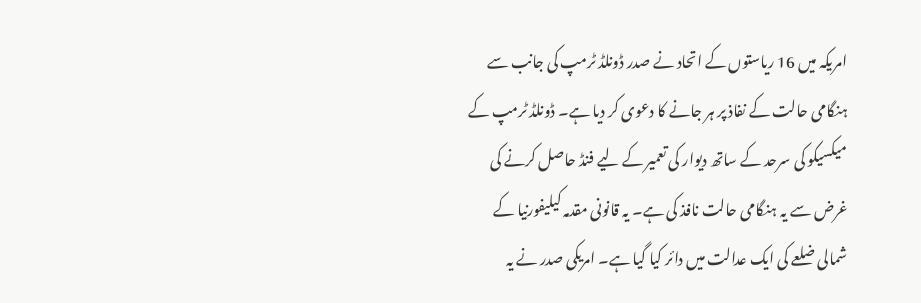امریکہ میں 16 ریاستوں کے اتحاد نے صدر ڈونلڈ ٹرمپ کی جانب سے ہنگامی حالت کے نفاذ پر ہر جانے کا دعوی کر دیا ہے۔ ڈونلڈ ٹرمپ کے میکسیکو کی سرحد کے ساتھ دیوار کی تعمیر کے لیے فنڈ حاصل کرنے کی غرض سے یہ ہنگامی حالت نافذ کی ہے۔ یہ قانونی مقدمہ کیلیفورنیا کے شمالی ضلعے کی ایک عدالت میں دائر کیا گیا ہے۔ امریکی صدر نے یہ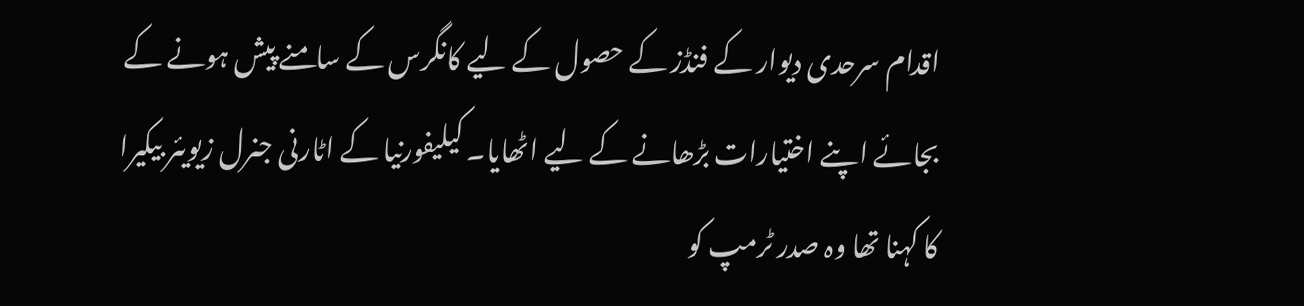اقدام سرحدی دیوار کے فنڈز کے حصول کے لیے کانگرس کے سامنے پیش ہونے کے بجائے اپنے اختیارات بڑھانے کے لیے اٹھایا۔ کیلیفورنیا کے اٹارنی جنرل زیویئر بیکیرا کا کہنا تھا وہ صدر ٹرمپ کو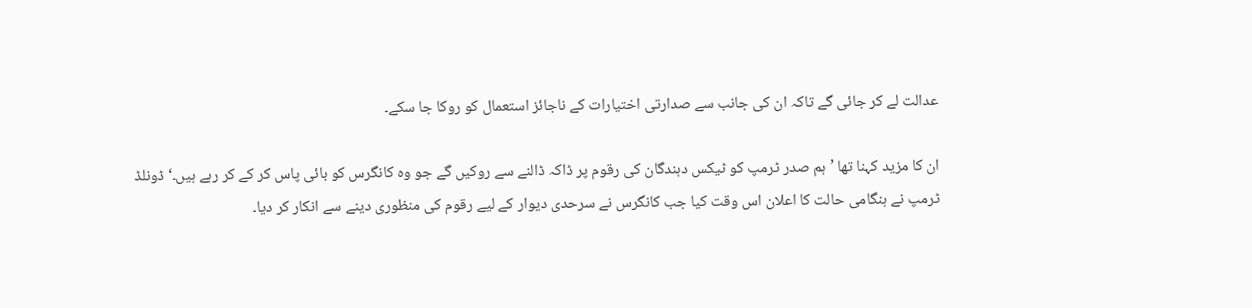عدالت لے کر جائی گے تاکہ ان کی جانب سے صدارتی اختیارات کے ناجائز استعمال کو روکا جا سکے۔

ان کا مزید کہنا تھا ’ہم صدر ٹرمپ کو ٹیکس دہندگان کی رقوم پر ڈاکہ ڈالنے سے روکیں گے جو وہ کانگرس کو بائی پاس کر کے کر رہے ہیں۔‘ ڈونلڈ ٹرمپ نے ہنگامی حالت کا اعلان اس وقت کیا جب کانگرس نے سرحدی دیوار کے لیے رقوم کی منظوری دینے سے انکار کر دیا۔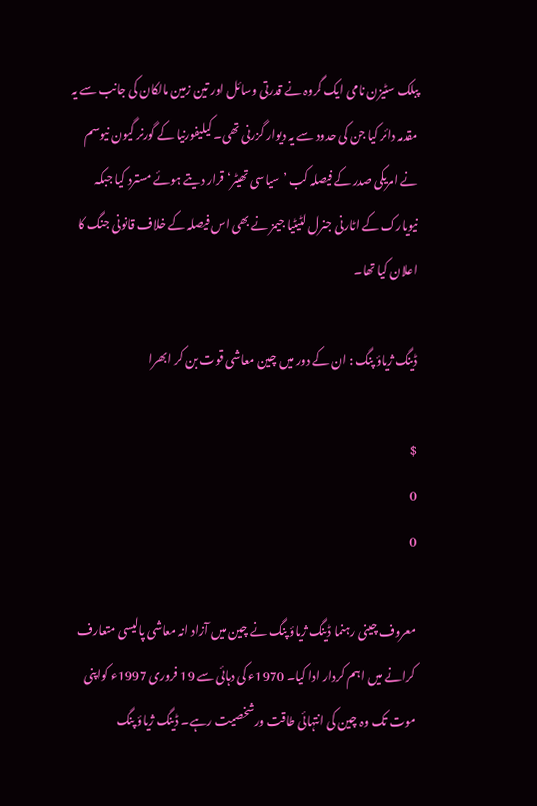پبلک سٹیزن نامی ایک گروہ نے قدرتی وسائل اور تین زمین مالکان کی جانب سے یہ مقدمہ دائر کیا جن کی حدود سے یہ دیوار گزرنی تھی۔ کیلیفورنیا کے گورنر گیون نیوسم نے امریکی صدر کے فیصلہ کب ’سیاسی تھیٹر‘ قرار دیتے ہوئے مسترد کیا جبکہ نیویارک کے اٹارنی جنرل لٹیٹیا جیمز نے بھی اس فیصلہ کے خلاف قانونی جنگ کا اعلان کیا تھا۔

ڈینگ ژیاؤ پنگ : ان کے دور میں چین معاشی قوت بن کر ابھرا

$
0
0

معروف چینی رہنما ڈینگ ژیاؤ پنگ نے چین میں آزاد انہ معاشی پالیسی متعارف کرانے میں اہم کردار ادا کیا۔ 1970ء کی دہائی سے 19 فروری 1997ء کواپنی موت تک وہ چین کی انتہائی طاقت ورشخصیت رہے۔ ڈینگ ژیاؤ پنگ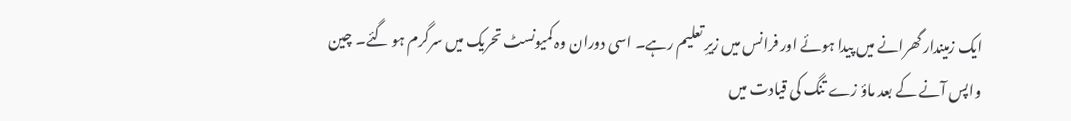ایک زمیندار گھرانے میں پیدا ہوئے اور فرانس میں زیرِ تعلیم رہے۔ اسی دوران وہ کمیونسٹ تحریک میں سرگرم ہو گئے۔ چین واپس آنے کے بعد ماؤ زے تنگ کی قیادت میں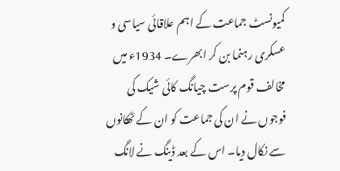کمیونسٹ جماعت کے اہم علاقائی سیاسی و عسکری رہنما بن کر ابھرے۔ 1934ء میں مخالف قوم پرست چیانگ کائی شیک کی فوجوں نے ان کی جماعت کو ان کے ٹھکانوں سے نکال دیا۔ اس کے بعد ڈینگ نے لانگ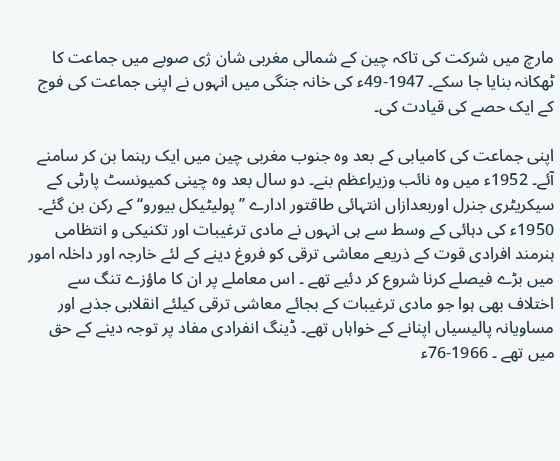مارچ میں شرکت کی تاکہ چین کے شمالی مغربی شان ژی صوبے میں جماعت کا ٹھکانہ بنایا جا سکے۔ 1947-49ء کی خانہ جنگی میں انہوں نے اپنی جماعت کی فوج کے ایک حصے کی قیادت کی۔

اپنی جماعت کی کامیابی کے بعد وہ جنوب مغربی چین میں ایک رہنما بن کر سامنے آئے۔ 1952ء میں وہ نائب وزیراعظم بنے۔ دو سال بعد وہ چینی کمیونسٹ پارٹی کے سیکریٹری جنرل اوربعدازاں انتہائی طاقتور ادارے ’’پولیٹیکل بیورو‘‘ کے رکن بن گئے۔ 1950ء کی دہائی کے وسط سے ہی انہوں نے مادی ترغیبات اور تکنیکی و انتظامی ہنرمند افرادی قوت کے ذریعے معاشی ترقی کو فروغ دینے کے لئے خارجہ اور داخلہ امور میں بڑے فیصلے کرنا شروع کر دئیے تھے ۔ اس معاملے پر ان کا ماؤزے تنگ سے اختلاف بھی ہوا جو مادی ترغیبات کے بجائے معاشی ترقی کیلئے انقلابی جذبے اور مساویانہ پالیسیاں اپنانے کے خواہاں تھے۔ ڈینگ انفرادی مفاد پر توجہ دینے کے حق میں تھے ۔ 1966-76ء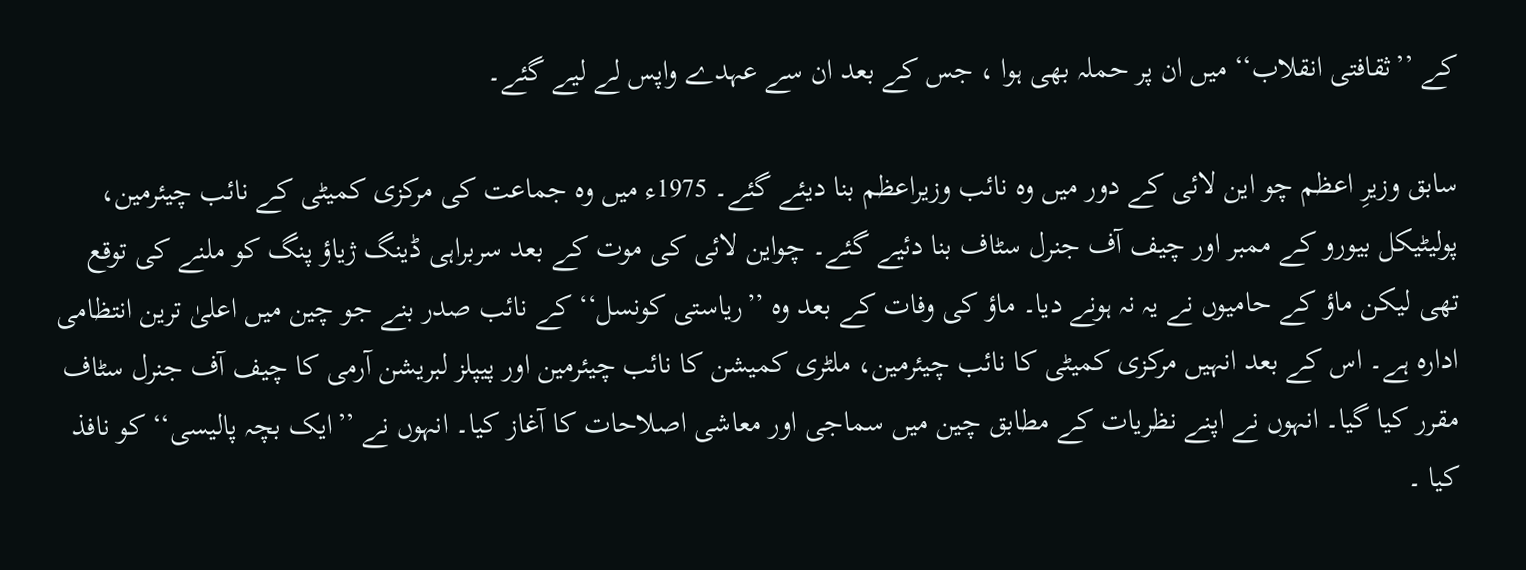کے ’’ثقافتی انقلاب‘‘ میں ان پر حملہ بھی ہوا ، جس کے بعد ان سے عہدے واپس لے لیے گئے۔

سابق وزیرِ اعظم چو این لائی کے دور میں وہ نائب وزیراعظم بنا دیئے گئے۔ 1975ء میں وہ جماعت کی مرکزی کمیٹی کے نائب چیئرمین، پولیٹیکل بیورو کے ممبر اور چیف آف جنرل سٹاف بنا دئیے گئے۔ چواین لائی کی موت کے بعد سربراہی ڈینگ ژیاؤ پنگ کو ملنے کی توقع تھی لیکن ماؤ کے حامیوں نے یہ نہ ہونے دیا۔ ماؤ کی وفات کے بعد وہ ’’ریاستی کونسل‘‘ کے نائب صدر بنے جو چین میں اعلیٰ ترین انتظامی ادارہ ہے۔ اس کے بعد انہیں مرکزی کمیٹی کا نائب چیئرمین، ملٹری کمیشن کا نائب چیئرمین اور پیپلز لبریشن آرمی کا چیف آف جنرل سٹاف مقرر کیا گیا۔ انہوں نے اپنے نظریات کے مطابق چین میں سماجی اور معاشی اصلاحات کا آغاز کیا۔ انہوں نے ’’ایک بچہ پالیسی‘‘ کو نافذ کیا ۔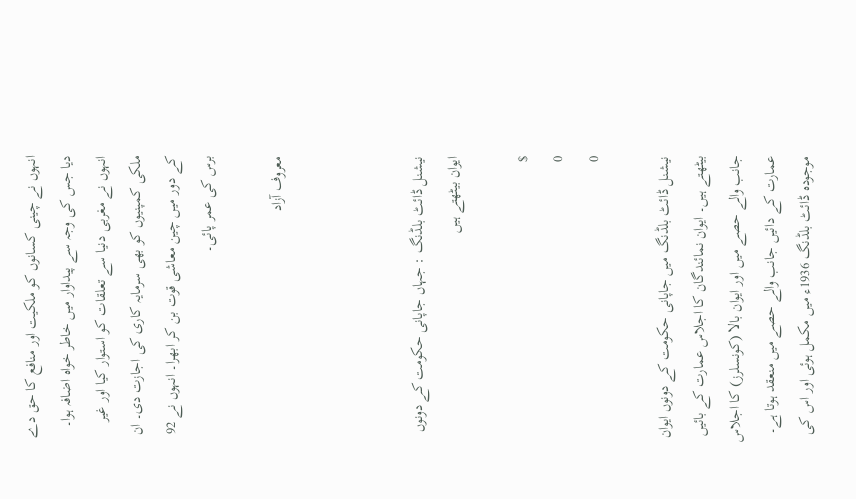انہوں نے چینی کسانوں کو ملکیت اور منافع کا حق دے دیا جس کی وجہ سے پیداوار میں خاطر خواہ اضافہ ہوا۔ انہوں نے مغربی دنیا سے تعلقات کو استوار کیا اور غیر ملکی کمپنیوں کو بھی سرمایہ کاری کی اجازت دی۔ ان کے دور میں چین معاشی قوت بن کر ابھرا۔ انہوں نے 92 برس کی عمر پائی۔

معروف آزاد



نیشنل ڈائٹ بلڈنگ : جہاں جاپانی حکومت کے دونوں ایوان بیٹھتے ہیں

$
0
0

نیشنل ڈائٹ بلڈنگ میں جاپانی حکومت کے دونوں ایوان بیٹھتے ہیں۔ ایوان نمائندگان کا اجلاس عمارت کے بائیں جانب والے حصے میں اور ایوان بالا (کونسلرز) کا اجلاس عمارت کے دائیں جانب والے حصے میں منعقد ہوتا ہے۔ موجودہ ڈائٹ بلڈنگ 1936ء میں مکمل ہوئی اور اس کی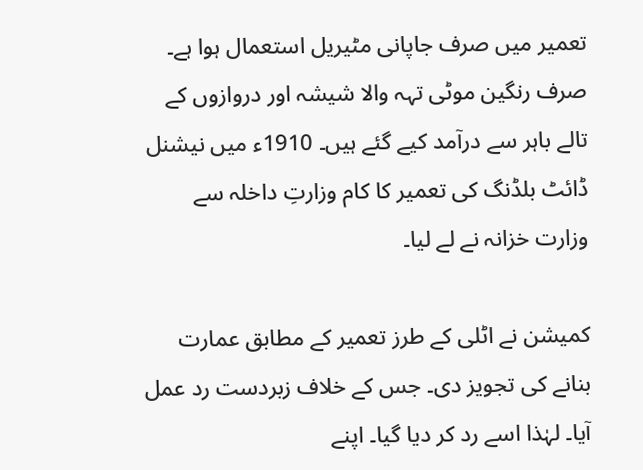تعمیر میں صرف جاپانی مٹیریل استعمال ہوا ہے۔ صرف رنگین موٹی تہہ والا شیشہ اور دروازوں کے تالے باہر سے درآمد کیے گئے ہیں۔ 1910ء میں نیشنل ڈائٹ بلڈنگ کی تعمیر کا کام وزارتِ داخلہ سے وزارت خزانہ نے لے لیا۔

کمیشن نے اٹلی کے طرز تعمیر کے مطابق عمارت بنانے کی تجویز دی۔ جس کے خلاف زبردست رد عمل آیا۔ لہٰذا اسے رد کر دیا گیا۔ اپنے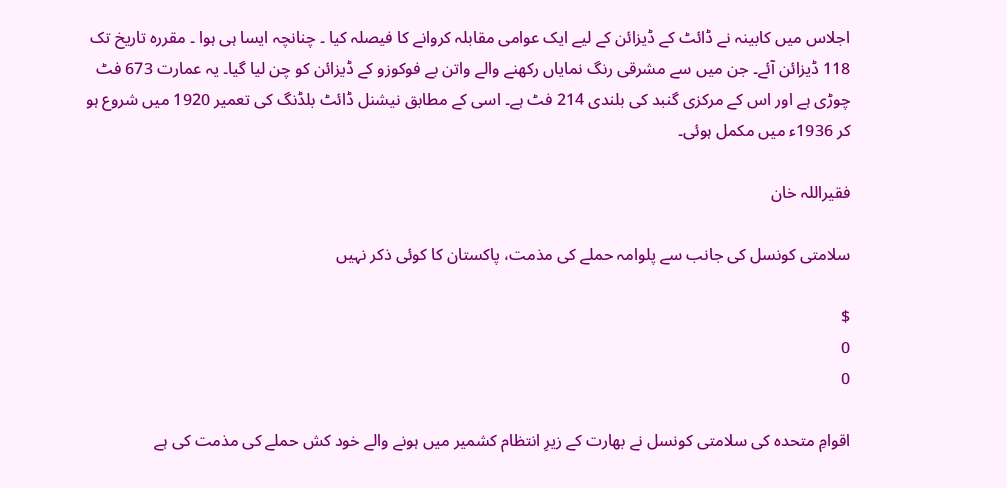اجلاس میں کابینہ نے ڈائٹ کے ڈیزائن کے لیے ایک عوامی مقابلہ کروانے کا فیصلہ کیا ۔ چنانچہ ایسا ہی ہوا ۔ مقررہ تاریخ تک 118 ڈیزائن آئے۔ جن میں سے مشرقی رنگ نمایاں رکھنے والے واتن بے فوکوزو کے ڈیزائن کو چن لیا گیا۔ یہ عمارت 673 فٹ چوڑی ہے اور اس کے مرکزی گنبد کی بلندی 214 فٹ ہے۔ اسی کے مطابق نیشنل ڈائٹ بلڈنگ کی تعمیر 1920 میں شروع ہو کر 1936ء میں مکمل ہوئی۔

فقیراللہ خان

سلامتی کونسل کی جانب سے پلوامہ حملے کی مذمت، پاکستان کا کوئی ذکر نہیں

$
0
0

اقوامِ متحدہ کی سلامتی کونسل نے بھارت کے زیرِ انتظام کشمیر میں ہونے والے خود کش حملے کی مذمت کی ہے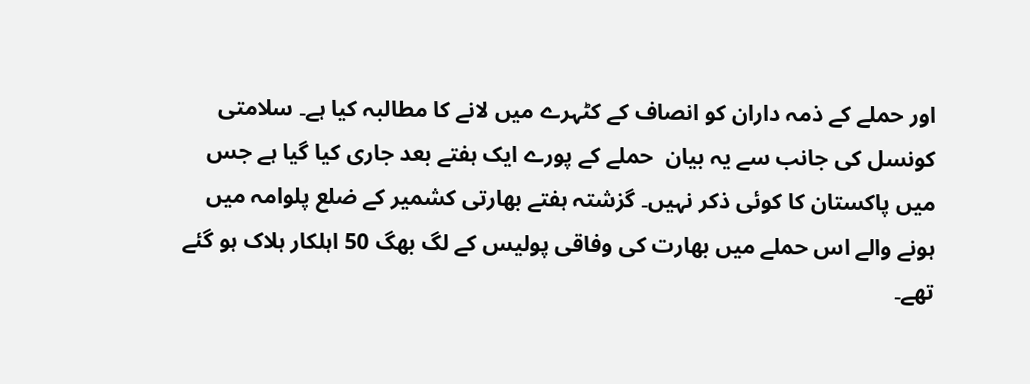اور حملے کے ذمہ داران کو انصاف کے کٹہرے میں لانے کا مطالبہ کیا ہے۔ سلامتی کونسل کی جانب سے یہ بیان  حملے کے پورے ایک ہفتے بعد جاری کیا گیا ہے جس میں پاکستان کا کوئی ذکر نہیں۔ گزشتہ ہفتے بھارتی کشمیر کے ضلع پلوامہ میں ہونے والے اس حملے میں بھارت کی وفاقی پولیس کے لگ بھگ 50 اہلکار ہلاک ہو گئے تھے۔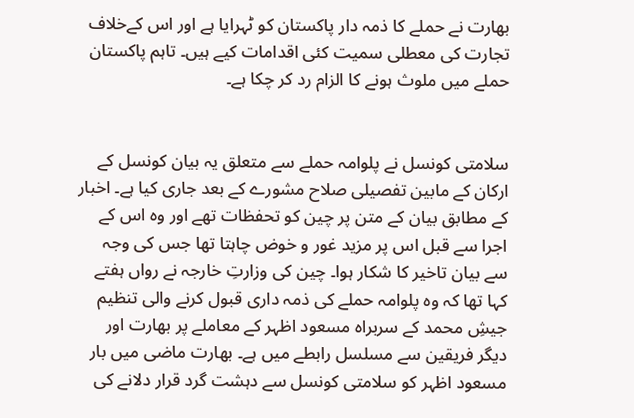بھارت نے حملے کا ذمہ دار پاکستان کو ٹہرایا ہے اور اس کےخلاف تجارت کی معطلی سمیت کئی اقدامات کیے ہیں۔ تاہم پاکستان حملے میں ملوث ہونے کا الزام رد کر چکا ہے۔


سلامتی کونسل نے پلوامہ حملے سے متعلق یہ بیان کونسل کے ارکان کے مابین تفصیلی صلاح مشورے کے بعد جاری کیا ہے۔ اخبار کے مطابق بیان کے متن پر چین کو تحفظات تھے اور وہ اس کے اجرا سے قبل اس پر مزید غور و خوض چاہتا تھا جس کی وجہ سے بیان تاخیر کا شکار ہوا۔ چین کی وزارتِ خارجہ نے رواں ہفتے کہا تھا کہ وہ پلوامہ حملے کی ذمہ داری قبول کرنے والی تنظیم جیشِ محمد کے سربراہ مسعود اظہر کے معاملے پر بھارت اور دیگر فریقین سے مسلسل رابطے میں ہے۔ بھارت ماضی میں بار مسعود اظہر کو سلامتی کونسل سے دہشت گرد قرار دلانے کی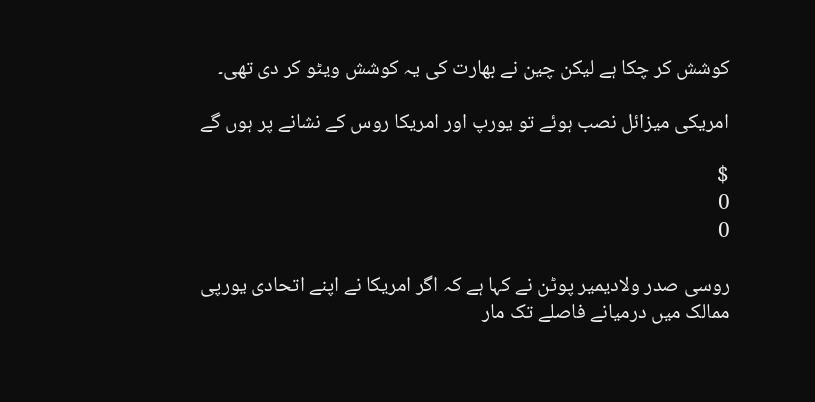کوشش کر چکا ہے لیکن چین نے بھارت کی یہ کوشش ویٹو کر دی تھی۔

امریکی میزائل نصب ہوئے تو یورپ اور امریکا روس کے نشانے پر ہوں گے

$
0
0

روسی صدر ولادیمیر پوٹن نے کہا ہے کہ اگر امریکا نے اپنے اتحادی یورپی ممالک میں درمیانے فاصلے تک مار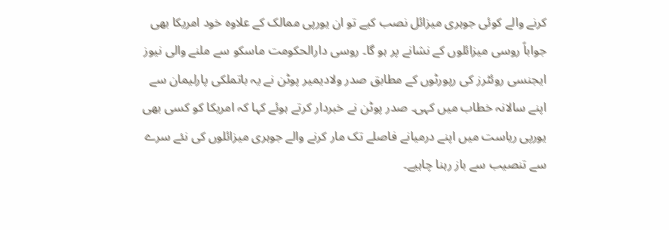کرنے والے کوئی جوہری میزائل نصب کیے تو ان یورپی ممالک کے علاوہ خود امریکا بھی جواباً روسی میزائلوں کے نشانے پر ہو گا۔ روسی دارالحکومت ماسکو سے ملنے والی نیوز ایجنسی روئٹرز کی رپورٹوں کے مطابق صدر ولادیمیر پوٹن نے یہ باتملکی پارلیمان سے اپنے سالانہ خطاب میں کہی۔ صدر پوٹن نے خبردار کرتے ہوئے کہا کہ امریکا کو کسی بھی یورپی ریاست میں اپنے درمیانے فاصلے تک مار کرنے والے جوہری میزائلوں کی نئے سرے سے تنصیب سے باز رہنا چاہیے۔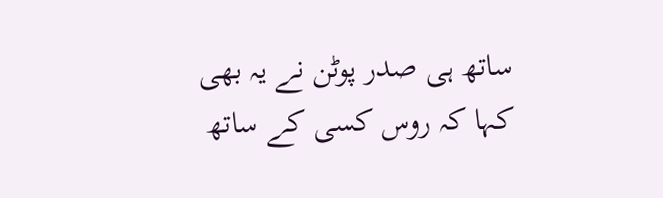ساتھ ہی صدر پوٹن نے یہ بھی کہا کہ روس کسی کے ساتھ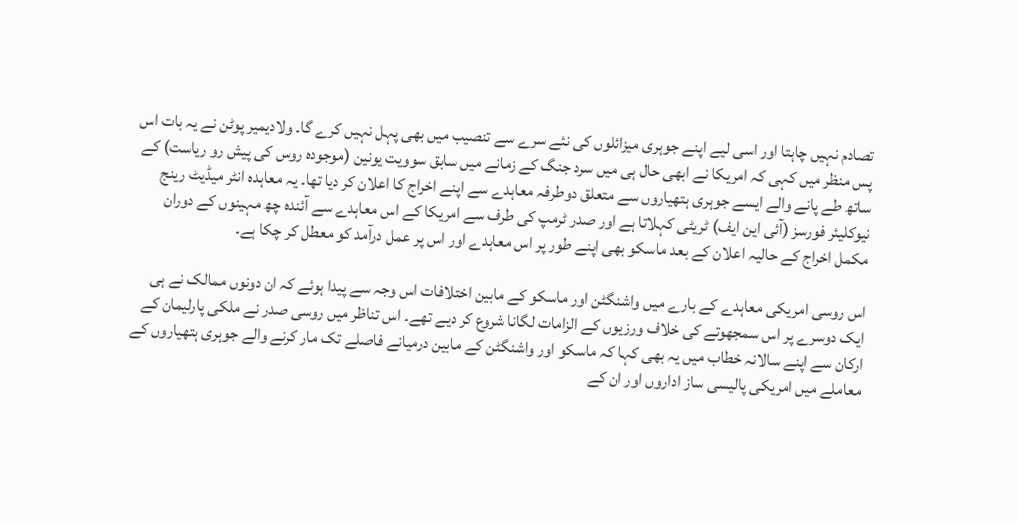تصادم نہیں چاہتا اور اسی لیے اپنے جوہری میزائلوں کی نئے سرے سے تنصیب میں بھی پہل نہیں کرے گا۔ ولادیمیر پوٹن نے یہ بات اس پس منظر میں کہی کہ امریکا نے ابھی حال ہی میں سرد جنگ کے زمانے میں سابق سوویت یونین (موجودہ روس کی پیش رو ریاست) کے ساتھ طے پانے والے ایسے جوہری ہتھیاروں سے متعلق دوطرفہ معاہدے سے اپنے اخراج کا اعلان کر دیا تھا۔ یہ معاہدہ انٹر میڈیٹ رینج نیوکلیئر فورسز (آئی این ایف) ٹریٹی کہلاتا ہے اور صدر ٹرمپ کی طرف سے امریکا کے اس معاہدے سے آئندہ چھ مہینوں کے دوران مکمل اخراج کے حالیہ اعلان کے بعد ماسکو بھی اپنے طور پر اس معاہدے اور اس پر عمل درآمد کو معطل کر چکا ہے۔

اس روسی امریکی معاہدے کے بارے میں واشنگٹن اور ماسکو کے مابین اختلافات اس وجہ سے پیدا ہوئے کہ ان دونوں ممالک نے ہی ایک دوسرے پر اس سمجھوتے کی خلاف ورزیوں کے الزامات لگانا شروع کر دیے تھے۔ اس تناظر میں روسی صدر نے ملکی پارلیمان کے ارکان سے اپنے سالانہ خطاب میں یہ بھی کہا کہ ماسکو اور واشنگٹن کے مابین درمیانے فاصلے تک مار کرنے والے جوہری ہتھیاروں کے معاملے میں امریکی پالیسی ساز اداروں اور ان کے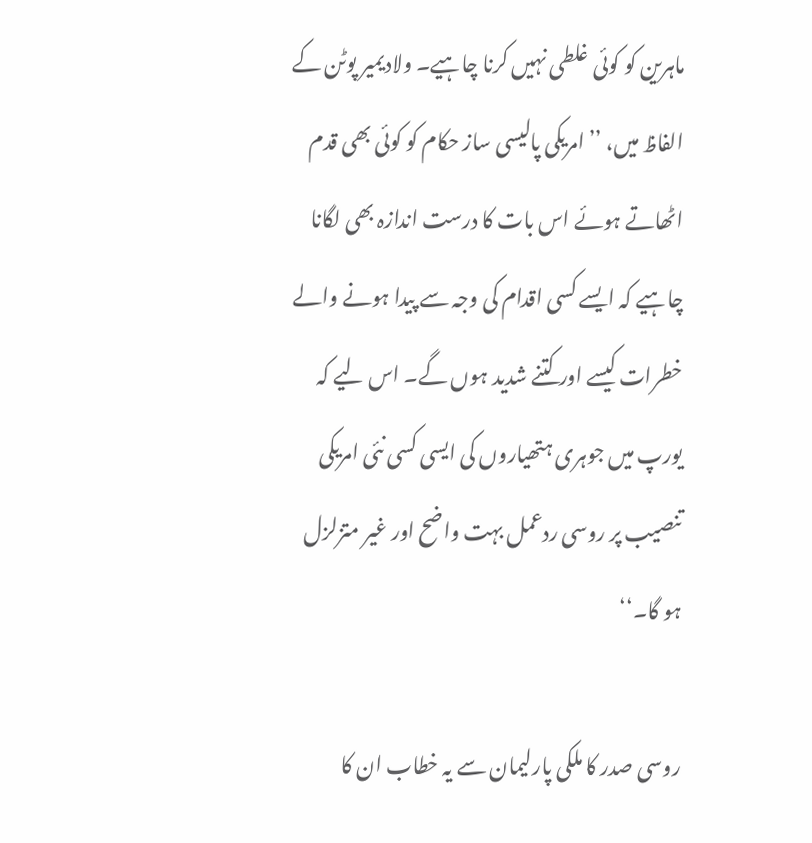ماہرین کو کوئی غلطی نہیں کرنا چاہیے۔ ولادیمیر پوٹن کے الفاظ میں، ’’امریکی پالیسی ساز حکام کو کوئی بھی قدم اٹھاتے ہوئے اس بات کا درست اندازہ بھی لگانا چاہیے کہ ایسے کسی اقدام کی وجہ سے پیدا ہونے والے خطرات کیسے اور کتنے شدید ہوں گے۔ اس لیے کہ یورپ میں جوہری ہتھیاروں کی ایسی کسی نئی امریکی تنصیب پر روسی ردعمل بہت واضح اور غیر متزلزل ہو گا۔‘‘

روسی صدر کا ملکی پارلیمان سے یہ خطاب ان کا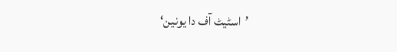’اسٹیٹ آف دا یونین‘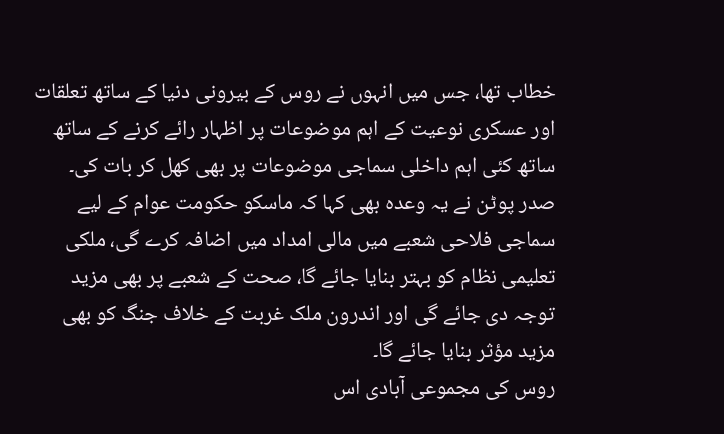خطاب تھا، جس میں انہوں نے روس کے بیرونی دنیا کے ساتھ تعلقات اور عسکری نوعیت کے اہم موضوعات پر اظہار رائے کرنے کے ساتھ ساتھ کئی اہم داخلی سماجی موضوعات پر بھی کھل کر بات کی۔ صدر پوٹن نے یہ وعدہ بھی کہا کہ ماسکو حکومت عوام کے لیے سماجی فلاحی شعبے میں مالی امداد میں اضافہ کرے گی، ملکی تعلیمی نظام کو بہتر بنایا جائے گا، صحت کے شعبے پر بھی مزید توجہ دی جائے گی اور اندرون ملک غربت کے خلاف جنگ کو بھی مزید مؤثر بنایا جائے گا۔
روس کی مجموعی آبادی اس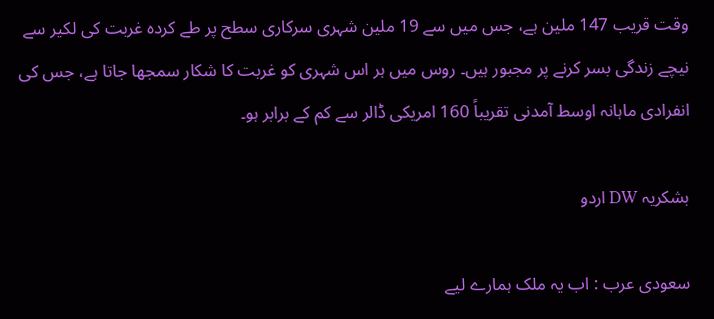وقت قریب 147 ملین ہے، جس میں سے 19 ملین شہری سرکاری سطح پر طے کردہ غربت کی لکیر سے نیچے زندگی بسر کرنے پر مجبور ہیں۔ روس میں ہر اس شہری کو غربت کا شکار سمجھا جاتا ہے، جس کی انفرادی ماہانہ اوسط آمدنی تقریباً 160 امریکی ڈالر سے کم کے برابر ہو۔

بشکریہ DW اردو

سعودی عرب : اب یہ ملک ہمارے لیے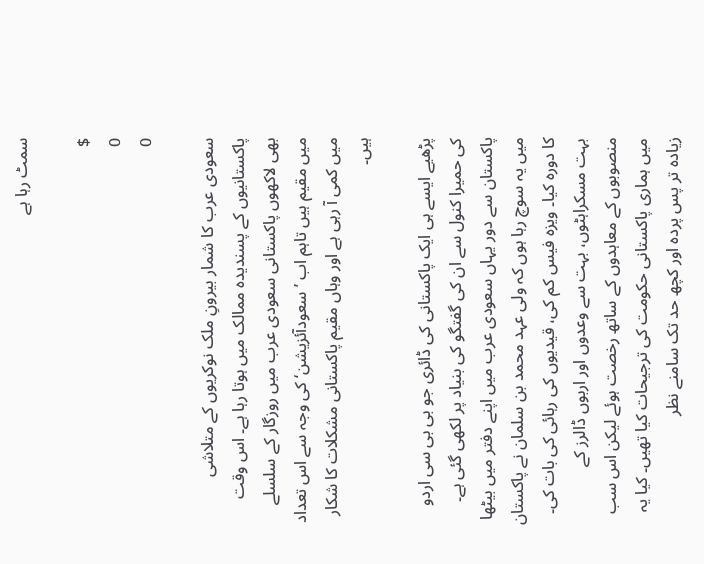سمٹ رہا ہے

$
0
0

سعودی عرب کا شمار بیرونِ ملک نوکریوں کے متلاشی پاکستانیوں کے پسندیدہ ممالک میں ہوتا رہا ہے۔ اس وقت بھی لاکھوں پاکستانی سعودی عرب میں روزگار کے سلسلے میں مقیم ہیں تاہم اب ’سعودآئزیشن‘ کی وجہ سے اس تعداد میں کمی آ رہی ہے اور وہاں مقیم پاکستانی مشکلات کا شکار ہیں۔

پڑھیے ایسے ہی ایک پاکستانی کی ڈائری جو بی بی سی اردو کی حمیرا کنول سے ان کی گفتگو کی بنیاد پر لکھی گئی ہے۔ پاکستان سے دور یہاں سعودی عرب میں اپنے دفتر میں بیٹھا میں یہ سوچ رہا ہوں کہ ولی عہد محمد بن سلمان نے پاکستان کا دورہ کیا۔ ویزہ فیس کم کی، قیدیوں کی رہائی کی بات کی۔ بہت مسکراہٹوں، بہت سے وعدوں اور اربوں ڈالرز کے منصوبوں کے معاہدوں کے ساتھ رخصت ہوئے لیکن اس سب میں ہماری پاکستانی حکومت کی ترجیحات کیا تھیں۔ کیا یہ زیادہ تر پس پردہ اور کچھ حد تک سامنے نظر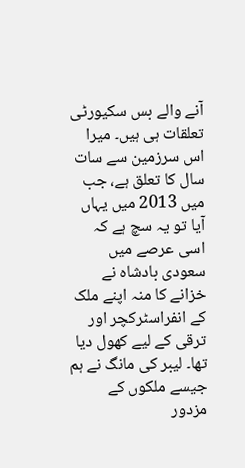آنے والے بس سکیورٹی تعلقات ہی ہیں۔ میرا اس سرزمین سے سات سال کا تعلق ہے، جب میں 2013 میں یہاں آیا تو یہ سچ ہے کہ اسی عرصے میں سعودی بادشاہ نے خزانے کا منہ اپنے ملک کے انفراسٹرکچر اور ترقی کے لیے کھول دیا تھا۔ لیبر کی مانگ نے ہم جیسے ملکوں کے مزدور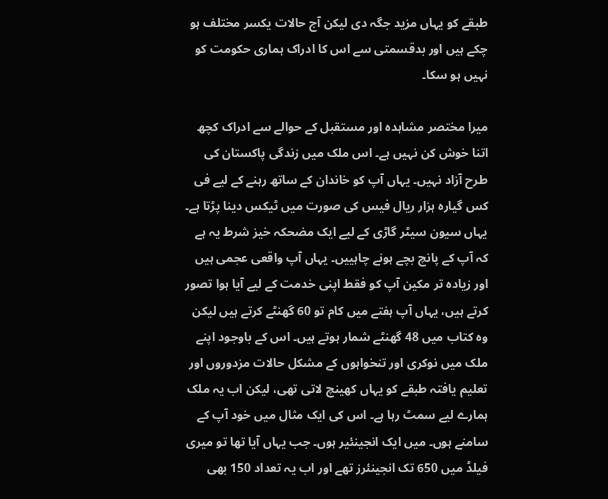طبقے کو یہاں مزید جگہ دی لیکن آج حالات یکسر مختلف ہو چکے ہیں اور بدقسمتی سے اس کا ادراک ہماری حکومت کو نہیں ہو سکا۔

میرا مختصر مشاہدہ اور مستقبل کے حوالے سے ادراک کچھ اتنا خوش کن نہیں ہے۔ اس ملک میں زندگی پاکستان کی طرح آزاد نہیں۔ یہاں آپ کو خاندان کے ساتھ رہنے کے لیے فی کس گیارہ ہزار ریال فیس کی صورت میں ٹیکس دینا پڑتا ہے۔ یہاں سیون سیٹر گاڑی کے لیے ایک مضحکہ خیز شرط یہ ہے کہ آپ کے پانچ بچے ہونے چاہییں۔ یہاں آپ واقعی عجمی ہیں اور زیادہ تر مکین آپ کو فقط اپنی خدمت کے لیے آیا ہوا تصور کرتے ہیں، یہاں آپ ہفتے میں کام تو 60 گھنٹے کرتے ہیں لیکن وہ کتاب میں 48 گھنٹے شمار ہوتے ہیں۔ اس کے باوجود اپنے ملک میں نوکری اور تنخواہوں کے مشکل حالات مزدوروں اور تعلیم یافتہ طبقے کو یہاں کھینچ لاتی تھی، لیکن اب یہ ملک ہمارے لیے سمٹ رہا ہے۔ اس کی ایک مثال میں خود آپ کے سامنے ہوں۔ میں ایک انجینئیر ہوں۔ جب یہاں آیا تھا تو میری فیلڈ میں 650 تک انجینئرز تھے اور اب یہ تعداد 150 بھی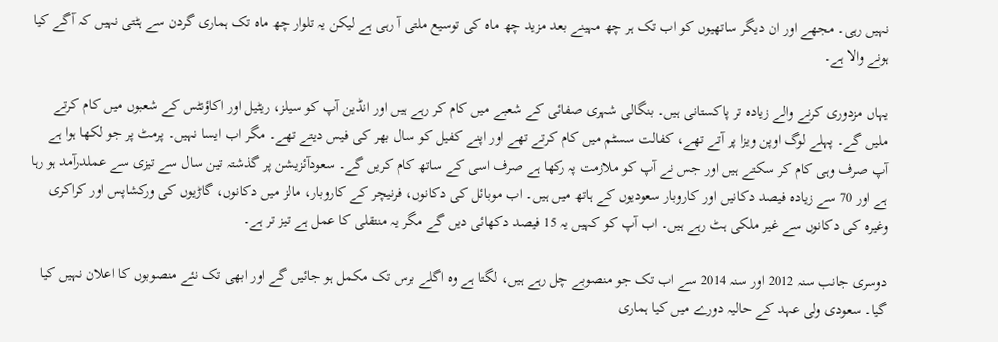نہیں رہی۔ مجھے اور ان دیگر ساتھیوں کو اب تک ہر چھ مہینے بعد مزید چھ ماہ کی توسیع ملتی آ رہی ہے لیکن یہ تلوار چھ ماہ تک ہماری گردن سے ہٹتی نہیں کہ آگے کیا ہونے والا ہے۔

یہاں مزدوری کرنے والے زیادہ تر پاکستانی ہیں۔ بنگالی شہری صفائی کے شعبے میں کام کر رہے ہیں اور انڈین آپ کو سیلز، ریٹیل اور اکاؤنٹس کے شعبوں میں کام کرتے ملیں گے۔ پہلے لوگ اوپن ویزا پر آتے تھے، کفالت سسٹم میں کام کرتے تھے اور اپنے کفیل کو سال بھر کی فیس دیتے تھے۔ مگر اب ایسا نہیں۔ پرمٹ پر جو لکھا ہوا ہے آپ صرف وہی کام کر سکتے ہیں اور جس نے آپ کو ملازمت پہ رکھا ہے صرف اسی کے ساتھ کام کریں گے۔ سعودآئزیشن پر گذشتہ تین سال سے تیزی سے عملدرآمد ہو رہا ہے اور 70 سے زیادہ فیصد دکانیں اور کاروبار سعودیوں کے ہاتھ میں ہیں۔ اب موبائل کی دکانوں، فرنیچر کے کاروبار، مالز میں دکانوں، گاڑیوں کی ورکشاپس اور کراکری وغیرہ کی دکانوں سے غیر ملکی ہٹ رہے ہیں۔ اب آپ کو کہیں یہ 15 فیصد دکھائی دیں گے مگر یہ منتقلی کا عمل ہے تیز تر ہے۔

دوسری جانب سنہ 2012 اور سنہ 2014 سے اب تک جو منصوبے چل رہے ہیں، لگتا ہے وہ اگلے برس تک مکمل ہو جائیں گے اور ابھی تک نئے منصوبوں کا اعلان نہیں کیا گیا۔ سعودی ولی عہد کے حالیہ دورے میں کیا ہماری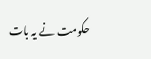حکومت نے یہ بات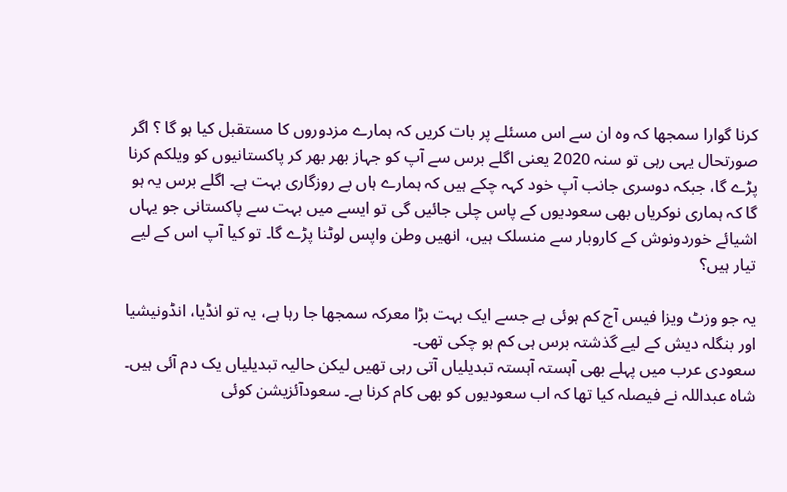کرنا گوارا سمجھا کہ وہ ان سے اس مسئلے پر بات کریں کہ ہمارے مزدوروں کا مستقبل کیا ہو گا ؟ اگر صورتحال یہی رہی تو سنہ 2020 یعنی اگلے برس سے آپ کو جہاز بھر بھر کر پاکستانیوں کو ویلکم کرنا پڑے گا، جبکہ دوسری جانب آپ خود کہہ چکے ہیں کہ ہمارے ہاں بے روزگاری بہت ہے۔ اگلے برس یہ ہو گا کہ ہماری نوکریاں بھی سعودیوں کے پاس چلی جائیں گی تو ایسے میں بہت سے پاکستانی جو یہاں اشیائے خوردونوش کے کاروبار سے منسلک ہیں، انھیں وطن واپس لوٹنا پڑے گا۔ تو کیا آپ اس کے لیے تیار ہیں؟

یہ جو وزٹ ویزا فیس آج کم ہوئی ہے جسے ایک بہت بڑا معرکہ سمجھا جا رہا ہے، یہ تو انڈیا، انڈونیشیا اور بنگلہ دیش کے لیے گذشتہ برس ہی کم ہو چکی تھی۔
سعودی عرب میں پہلے بھی آہستہ آہستہ تبدیلیاں آتی رہی تھیں لیکن حالیہ تبدیلیاں یک دم آئی ہیں۔ شاہ عبداللہ نے فیصلہ کیا تھا کہ اب سعودیوں کو بھی کام کرنا ہے۔ سعودآئزیشن کوئی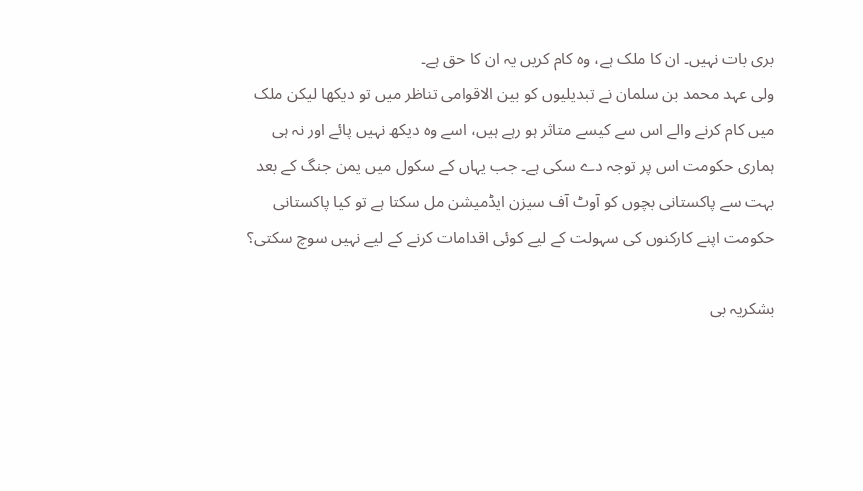بری بات نہیں۔ ان کا ملک ہے، وہ کام کریں یہ ان کا حق ہے۔
ولی عہد محمد بن سلمان نے تبدیلیوں کو بین الاقوامی تناظر میں تو دیکھا لیکن ملک میں کام کرنے والے اس سے کیسے متاثر ہو رہے ہیں، اسے وہ دیکھ نہیں پائے اور نہ ہی ہماری حکومت اس پر توجہ دے سکی ہے۔ جب یہاں کے سکول میں یمن جنگ کے بعد بہت سے پاکستانی بچوں کو آوٹ آف سیزن ایڈمیشن مل سکتا ہے تو کیا پاکستانی حکومت اپنے کارکنوں کی سہولت کے لیے کوئی اقدامات کرنے کے لیے نہیں سوچ سکتی؟

بشکریہ بی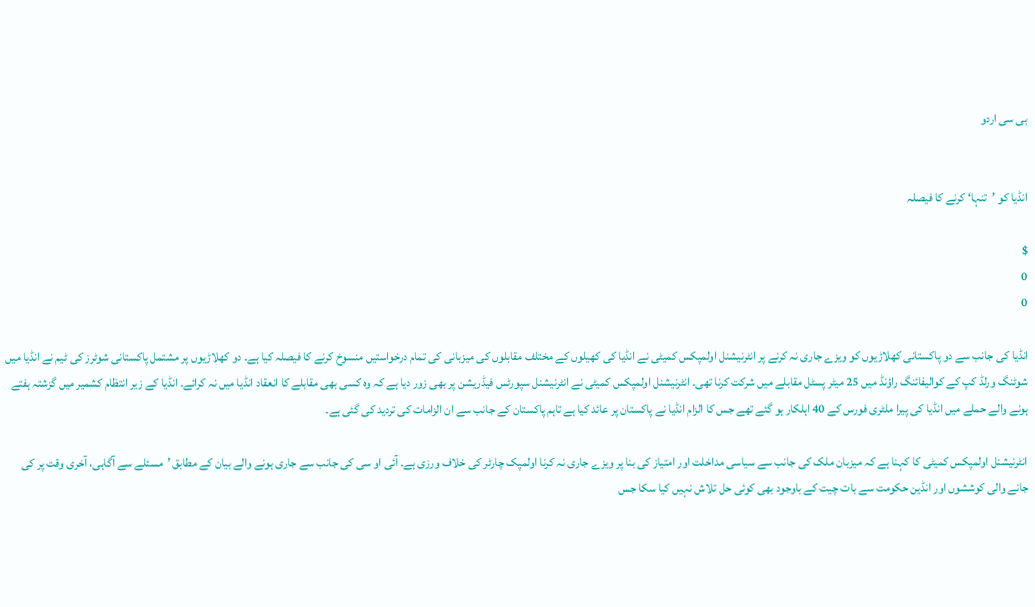بی سی اردو


انڈیا کو ’تنہا‘ کرنے کا فیصلہ

$
0
0

انڈیا کی جانب سے دو پاکستانی کھلاڑیوں کو ویزے جاری نہ کرنے پر انٹرنیشنل اولمپکس کمیٹی نے انڈیا کی کھیلوں کے مختلف مقابلوں کی میزبانی کی تمام درخواستیں منسوخ کرنے کا فیصلہ کیا ہے۔ دو کھلاڑیوں پر مشتمل پاکستانی شوٹرز کی ٹیم نے انڈیا میں شوٹنگ ورلڈ کپ کے کوالیفائنگ راؤنڈ میں 25 میٹر پسٹل مقابلے میں شرکت کرنا تھی۔ انٹرنیشنل اولمپکس کمیٹی نے انٹرنیشنل سپورٹس فیڈریشن پر بھی زور دیا ہے کہ وہ کسی بھی مقابلے کا انعقاد انڈیا میں نہ کرائے۔ انڈیا کے زیر انتظام کشمیر میں گزشتہ ہفتے ہونے والے حملے میں انڈیا کی پیرا ملٹری فورس کے 40 اہلکار ہو گئے تھے جس کا الزام انڈیا نے پاکستان پر عائد کیا ہے تاہم پاکستان کے جانب سے ان الزامات کی تردید کی گئی ہے۔

انٹرنیشنل اولمپکس کمیٹی کا کہنا ہے کہ میزبان ملک کی جانب سے سیاسی مداخلت اور امتیاز کی بنا پر ویزے جاری نہ کرنا اولمپک چارٹر کی خلاف ورزی ہے۔ آئی او سی کی جانب سے جاری ہونے والے بیان کے مطابق ’مسئلے سے آگاہی، آخری وقت پر کی جانے والی کوششوں اور انڈین حکومت سے بات چیت کے باوجود بھی کوئی حل تلاش نہیں کیا سکا جس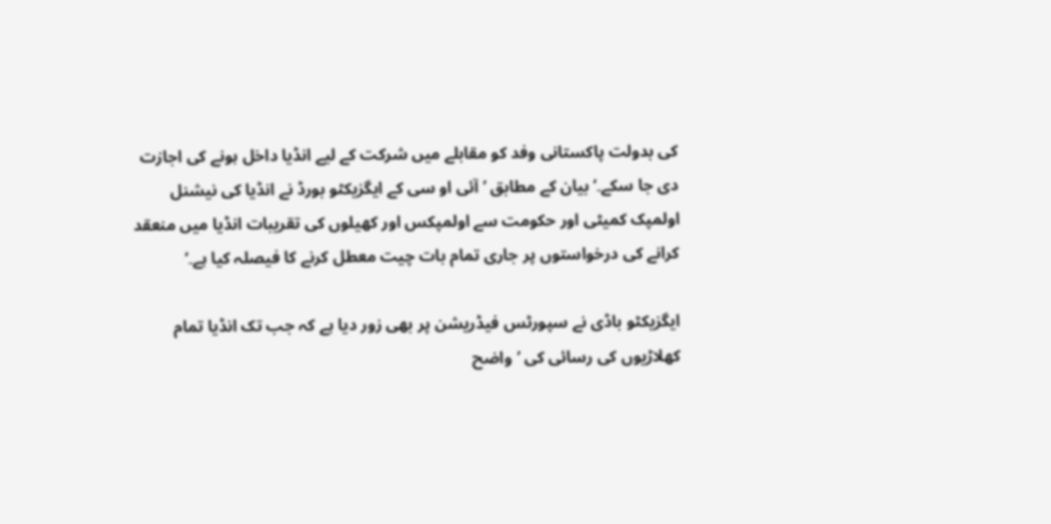کی بدولت پاکستانی وفد کو مقابلے میں شرکت کے لیے انڈیا داخل ہونے کی اجازت دی جا سکے۔‘ بیان کے مطابق ’آئی او سی کے ایگزیکٹو بورڈ نے انڈیا کی نیشنل اولمپک کمیٹی اور حکومت سے اولمپکس اور کھیلوں کی تقریبات انڈیا میں منعقد کرانے کی درخواستوں پر جاری تمام بات چیت معطل کرنے کا فیصلہ کیا ہے۔‘

ایگزیکٹو باڈی نے سپورٹس فیڈریشن پر بھی زور دیا ہے کہ جب تک انڈیا تمام کھلاڑیوں کی رسائی کی ’واضح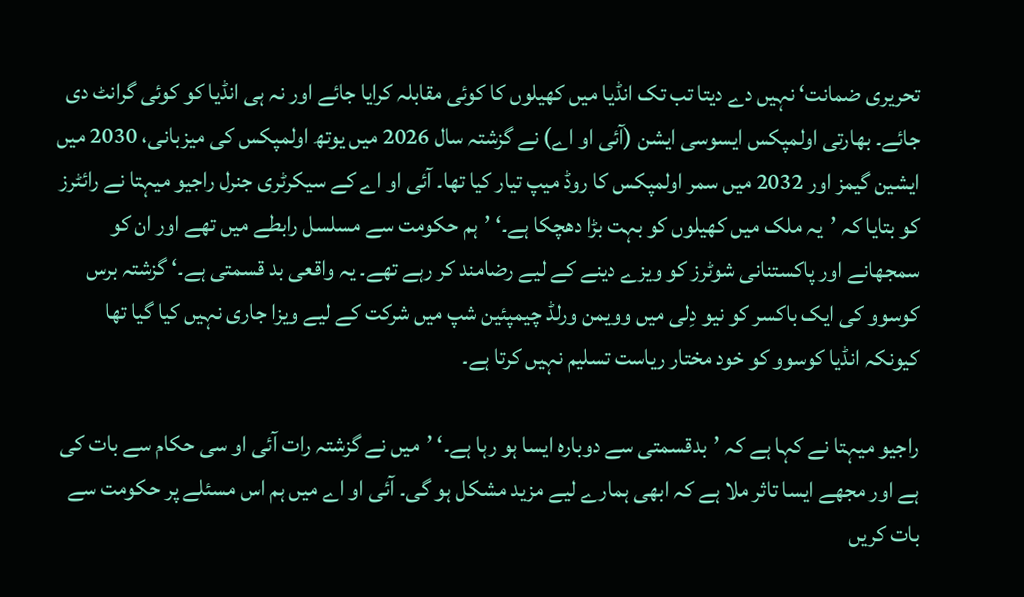تحریری ضمانت‘ نہیں دے دیتا تب تک انڈیا میں کھیلوں کا کوئی مقابلہ کرایا جائے اور نہ ہی انڈیا کو کوئی گرانٹ دی جائے۔ بھارتی اولمپکس ایسوسی ایشن (آئی او اے) نے گزشتہ سال 2026 میں یوتھ اولمپکس کی میزبانی، 2030 میں ایشین گیمز اور 2032 میں سمر اولمپکس کا روڈ میپ تیار کیا تھا۔ آئی او اے کے سیکرٹری جنرل راجیو میہتا نے رائٹرز کو بتایا کہ ’یہ ملک میں کھیلوں کو بہت بڑا دھچکا ہے۔‘ ’ہم حکومت سے مسلسل رابطے میں تھے اور ان کو سمجھانے اور پاکستنانی شوٹرز کو ویزے دینے کے لیے رضامند کر رہے تھے۔ یہ واقعی بد قسمتی ہے۔‘ گزشتہ برس کوسوو کی ایک باکسر کو نیو دِلی میں وویمن ورلڈ چیمپئین شپ میں شرکت کے لیے ویزا جاری نہیں کیا گیا تھا کیونکہ انڈیا کوسوو کو خود مختار ریاست تسلیم نہیں کرتا ہے۔

راجیو میہتا نے کہا ہے کہ ’بدقسمتی سے دوبارہ ایسا ہو رہا ہے۔‘ ’میں نے گزشتہ رات آئی او سی حکام سے بات کی ہے اور مجھے ایسا تاثر ملا ہے کہ ابھی ہمارے لیے مزید مشکل ہو گی۔ آئی او اے میں ہم اس مسئلے پر حکومت سے بات کریں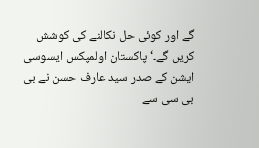گے اور کوئی حل نکالنے کی کوشش کریں گے۔‘ پاکستان اولمپکس ایسوسی ایشن کے صدر سید عارف حسن نے بی بی سی سے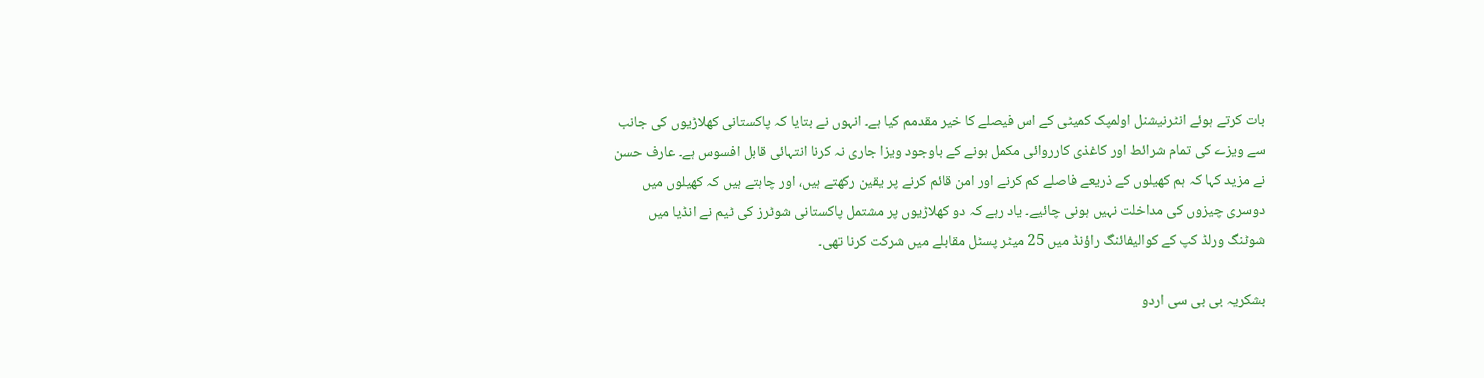بات کرتے ہوئے انٹرنیشنل اولمپک کمیٹی کے اس فیصلے کا خیر مقدمم کیا ہے۔ انہوں نے بتایا کہ پاکستانی کھلاڑیوں کی جانب سے ویزے کی تمام شرائط اور کاغذی کارروائی مکمل ہونے کے باوجود ویزا جاری نہ کرنا انتہائی قابل افسوس ہے۔ عارف حسن نے مزید کہا کہ ہم کھیلوں کے ذریعے فاصلے کم کرنے اور امن قائم کرنے پر یقین رکھتے ہیں، اور چاہتے ہیں کہ کھیلوں میں دوسری چیزوں کی مداخلت نہیں ہونی چائیے۔ یاد رہے کہ دو کھلاڑیوں پر مشتمل پاکستانی شوٹرز کی ٹیم نے انڈیا میں شوٹنگ ورلڈ کپ کے کوالیفائنگ راؤنڈ میں 25 میٹر پسٹل مقابلے میں شرکت کرنا تھی۔

بشکریہ بی بی سی اردو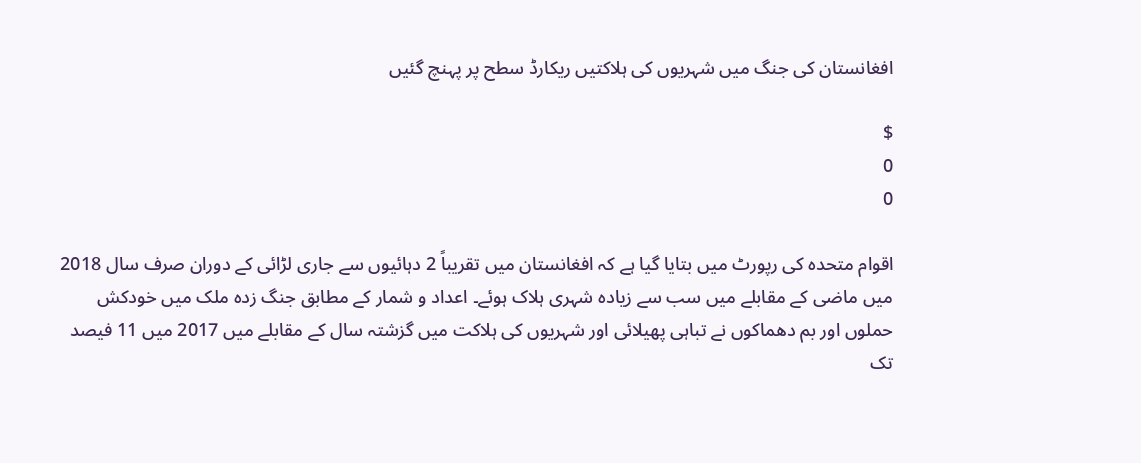افغانستان کی جنگ میں شہریوں کی ہلاکتیں ریکارڈ سطح پر پہنچ گئیں

$
0
0

اقوام متحدہ کی رپورٹ میں بتایا گیا ہے کہ افغانستان میں تقریباً 2 دہائیوں سے جاری لڑائی کے دوران صرف سال 2018 میں ماضی کے مقابلے میں سب سے زیادہ شہری ہلاک ہوئے۔ اعداد و شمار کے مطابق جنگ زدہ ملک میں خودکش حملوں اور بم دھماکوں نے تباہی پھیلائی اور شہریوں کی ہلاکت میں گزشتہ سال کے مقابلے میں 2017 میں 11 فیصد تک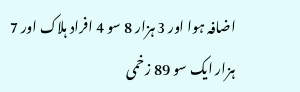اضافہ ہوا اور 3 ہزار 8 سو 4 افراد ہلاک اور 7 ہزار ایک سو 89 زخمی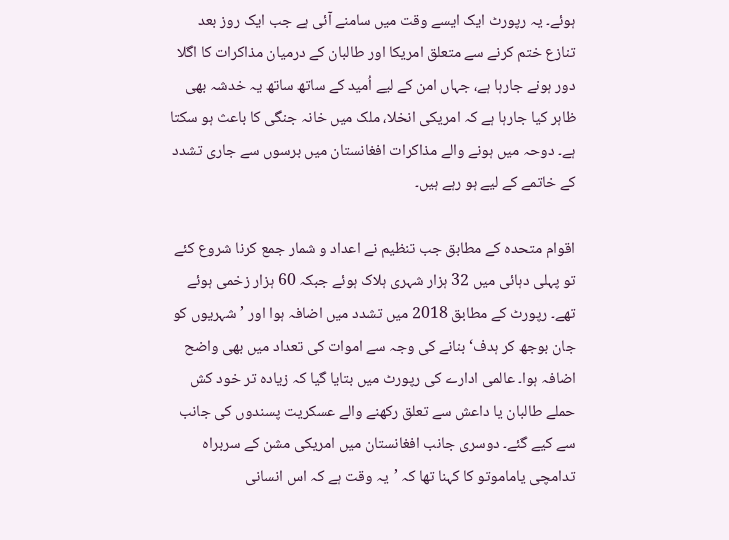ہوئے۔ یہ رپورٹ ایک ایسے وقت میں سامنے آئی ہے جب ایک روز بعد تنازع ختم کرنے سے متعلق امریکا اور طالبان کے درمیان مذاکرات کا اگلا دور ہونے جارہا ہے، جہاں امن کے لیے اُمید کے ساتھ ساتھ یہ خدشہ بھی ظاہر کیا جارہا ہے کہ امریکی انخلا، ملک میں خانہ جنگی کا باعث ہو سکتا ہے۔ دوحہ میں ہونے والے مذاکرات افغانستان میں برسوں سے جاری تشدد کے خاتمے کے لیے ہو رہے ہیں۔

اقوام متحدہ کے مطابق جب تنظیم نے اعداد و شمار جمع کرنا شروع کئے تو پہلی دہائی میں 32 ہزار شہری ہلاک ہوئے جبکہ 60 ہزار زخمی ہوئے تھے۔ رپورٹ کے مطابق 2018 میں تشدد میں اضافہ ہوا اور ’شہریوں کو جان بوجھ کر ہدف‘ بنانے کی وجہ سے اموات کی تعداد میں بھی واضح اضافہ ہوا۔ عالمی ادارے کی رپورٹ میں بتایا گیا کہ زیادہ تر خود کش حملے طالبان یا داعش سے تعلق رکھنے والے عسکریت پسندوں کی جانب سے کیے گئے۔ دوسری جانب افغانستان میں امریکی مشن کے سربراہ تدامچی یاماموتو کا کہنا تھا کہ ’یہ وقت ہے کہ اس انسانی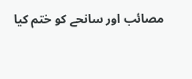مصائب اور سانحے کو ختم کیا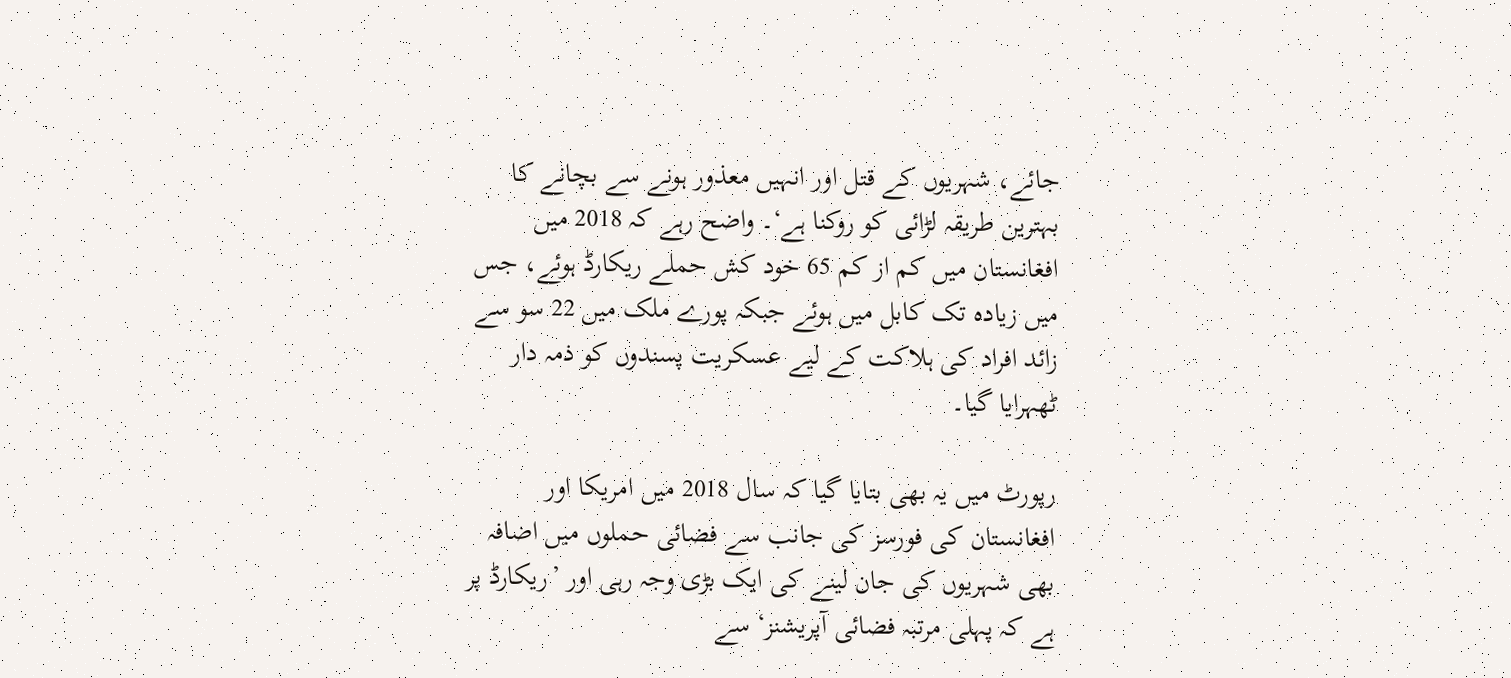جائے، شہریوں کے قتل اور انہیں معذور ہونے سے بچانے کا بہترین طریقہ لڑائی کو روکنا ہے‘۔ واضح رہے کہ 2018 میں افغانستان میں کم از کم 65 خود کش حملے ریکارڈ ہوئے، جس میں زیادہ تک کابل میں ہوئے جبکہ پورے ملک میں 22 سو سے زائد افراد کی ہلاکت کے لیے عسکریت پسندوں کو ذمہ دار ٹھہرایا گیا۔

رپورٹ میں یہ بھی بتایا گیا کہ سال 2018 میں امریکا اور افغانستان کی فورسز کی جانب سے فضائی حملوں میں اضافہ بھی شہریوں کی جان لینے کی ایک بڑی وجہ رہی اور ’ریکارڈ پر ہے کہ پہلی مرتبہ فضائی آپریشنز‘ سے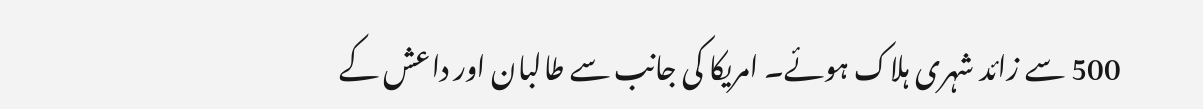500 سے زائد شہری ہلاک ہوئے۔ امریکا کی جانب سے طالبان اور داعش کے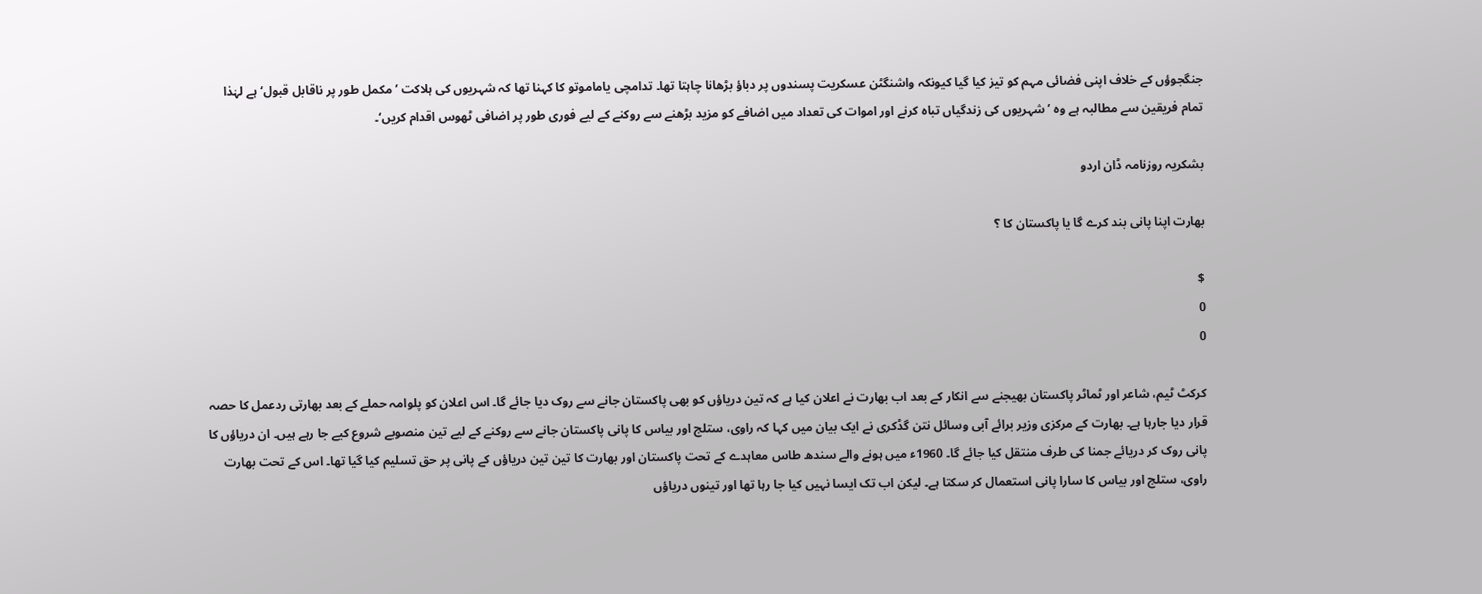جنگجوؤں کے خلاف اپنی فضائی مہم کو تیز کیا گیا کیونکہ واشنگٹن عسکریت پسندوں پر دباؤ بڑھانا چاہتا تھا۔ تدامچی یاماموتو کا کہنا تھا کہ شہریوں کی ہلاکت ’مکمل طور پر ناقابل قبول‘ ہے لہٰذا تمام فریقین سے مطالبہ ہے وہ ’شہریوں کی زندگیاں تباہ کرنے اور اموات کی تعداد میں اضافے کو مزید بڑھنے سے روکنے کے لیے فوری طور پر اضافی ٹھوس اقدام کریں‘۔

بشکریہ روزنامہ ڈان اردو

بھارت اپنا پانی بند کرے گا یا پاکستان کا ؟

$
0
0

کرکٹ ٹیم، شاعر اور ٹماٹر پاکستان بھیجنے سے انکار کے بعد اب بھارت نے اعلان کیا ہے کہ تین دریاؤں کو بھی پاکستان جانے سے روک دیا جائے گا۔ اس اعلان کو پلوامہ حملے کے بعد بھارتی ردعمل کا حصہ قرار دیا جارہا ہے۔ بھارت کے مرکزی وزیر برائے آبی وسائل نتن گڈکری نے ایک بیان میں کہا کہ راوی، ستلج اور بیاس کا پانی پاکستان جانے سے روکنے کے لیے تین منصوبے شروع کیے جا رہے ہیں۔ ان دریاؤں کا پانی روک کر دریائے جمنا کی طرف منتقل کیا جائے گا۔ 1960ء میں ہونے والے سندھ طاس معاہدے کے تحت پاکستان اور بھارت کا تین تین دریاؤں کے پانی پر حق تسلیم کیا گیا تھا۔ اس کے تحت بھارت راوی، ستلج اور بیاس کا سارا پانی استعمال کر سکتا ہے۔ لیکن اب تک ایسا نہیں کیا جا رہا تھا اور تینوں دریاؤں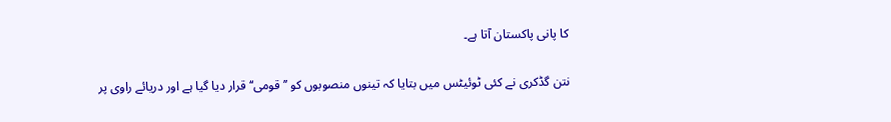کا پانی پاکستان آتا ہے۔

نتن گڈکری نے کئی ٹوئیٹس میں بتایا کہ تینوں منصوبوں کو ’’قومی‘‘ قرار دیا گیا ہے اور دریائے راوی پر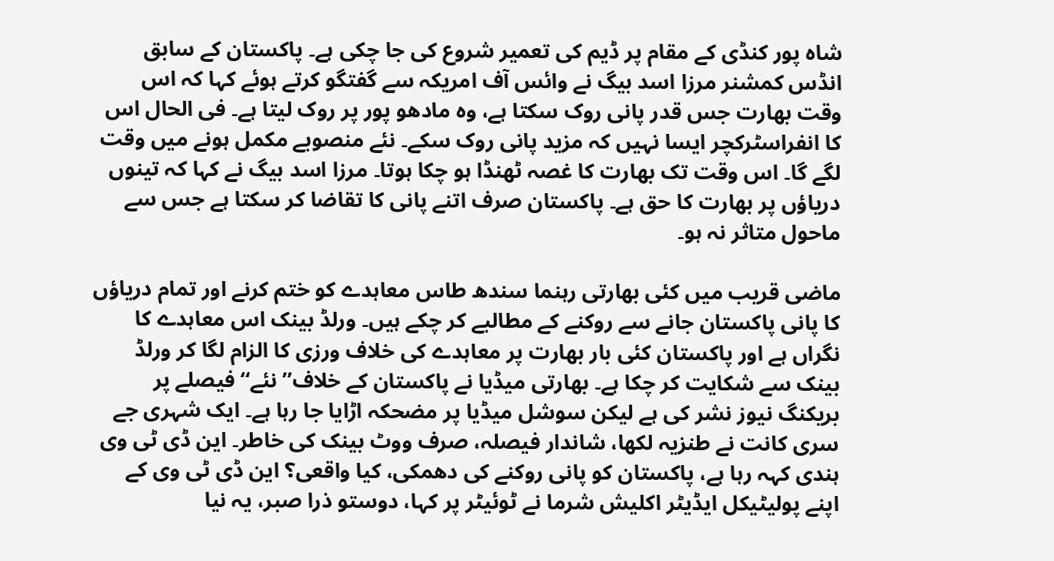شاہ پور کنڈی کے مقام پر ڈیم کی تعمیر شروع کی جا چکی ہے۔ پاکستان کے سابق انڈس کمشنر مرزا اسد بیگ نے وائس آف امریکہ سے گفتگو کرتے ہوئے کہا کہ اس وقت بھارت جس قدر پانی روک سکتا ہے، وہ مادھو پور پر روک لیتا ہے۔ فی الحال اس کا انفراسٹرکچر ایسا نہیں کہ مزید پانی روک سکے۔ نئے منصوبے مکمل ہونے میں وقت لگے گا۔ اس وقت تک بھارت کا غصہ ٹھنڈا ہو چکا ہوتا۔ مرزا اسد بیگ نے کہا کہ تینوں دریاؤں پر بھارت کا حق ہے۔ پاکستان صرف اتنے پانی کا تقاضا کر سکتا ہے جس سے ماحول متاثر نہ ہو۔

ماضی قریب میں کئی بھارتی رہنما سندھ طاس معاہدے کو ختم کرنے اور تمام دریاؤں کا پانی پاکستان جانے سے روکنے کے مطالبے کر چکے ہیں۔ ورلڈ بینک اس معاہدے کا نگراں ہے اور پاکستان کئی بار بھارت پر معاہدے کی خلاف ورزی کا الزام لگا کر ورلڈ بینک سے شکایت کر چکا ہے۔ بھارتی میڈیا نے پاکستان کے خلاف’’نئے‘‘ فیصلے پر بریکنگ نیوز نشر کی ہے لیکن سوشل میڈیا پر مضحکہ اڑایا جا رہا ہے۔ ایک شہری جے سری کانت نے طنزیہ لکھا، شاندار فیصلہ، صرف ووٹ بینک کی خاطر۔ این ڈی ٹی وی ہندی کہہ رہا ہے، پاکستان کو پانی روکنے کی دھمکی، کیا واقعی؟ این ڈی ٹی وی کے اپنے پولیٹیکل ایڈیٹر اکلیش شرما نے ٹوئیٹر پر کہا، دوستو ذرا صبر، یہ نیا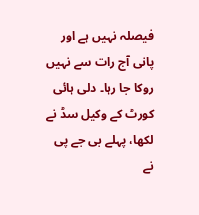فیصلہ نہیں ہے اور پانی آج رات سے نہیں روکا جا رہا۔ دلی ہائی کورٹ کے وکیل سڈ نے لکھا، پہلے بی جے پی نے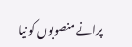پرانے منصوبوں کو نیا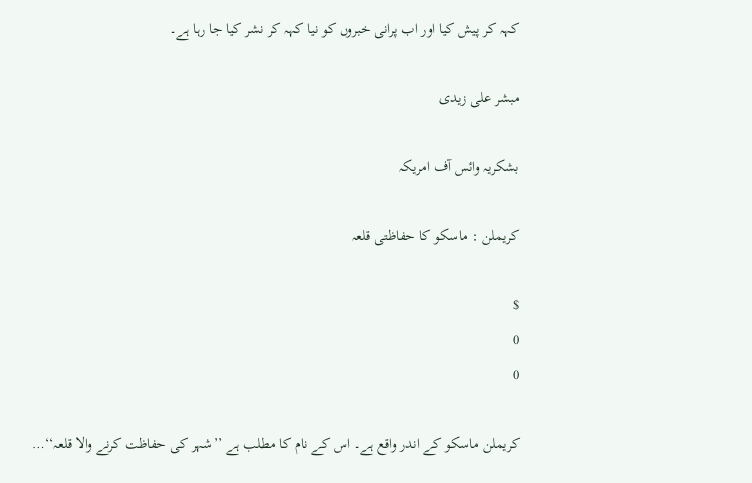کہہ کر پیش کیا اور اب پرانی خبروں کو نیا کہہ کر نشر کیا جا رہا ہے۔

مبشر علی زیدی

بشکریہ وائس آف امریکہ

کریملن : ماسکو کا حفاظتی قلعہ

$
0
0

کریملن ماسکو کے اندر واقع ہے۔ اس کے نام کا مطلب ہے ’’شہر کی حفاظت کرنے والا قلعہ‘‘…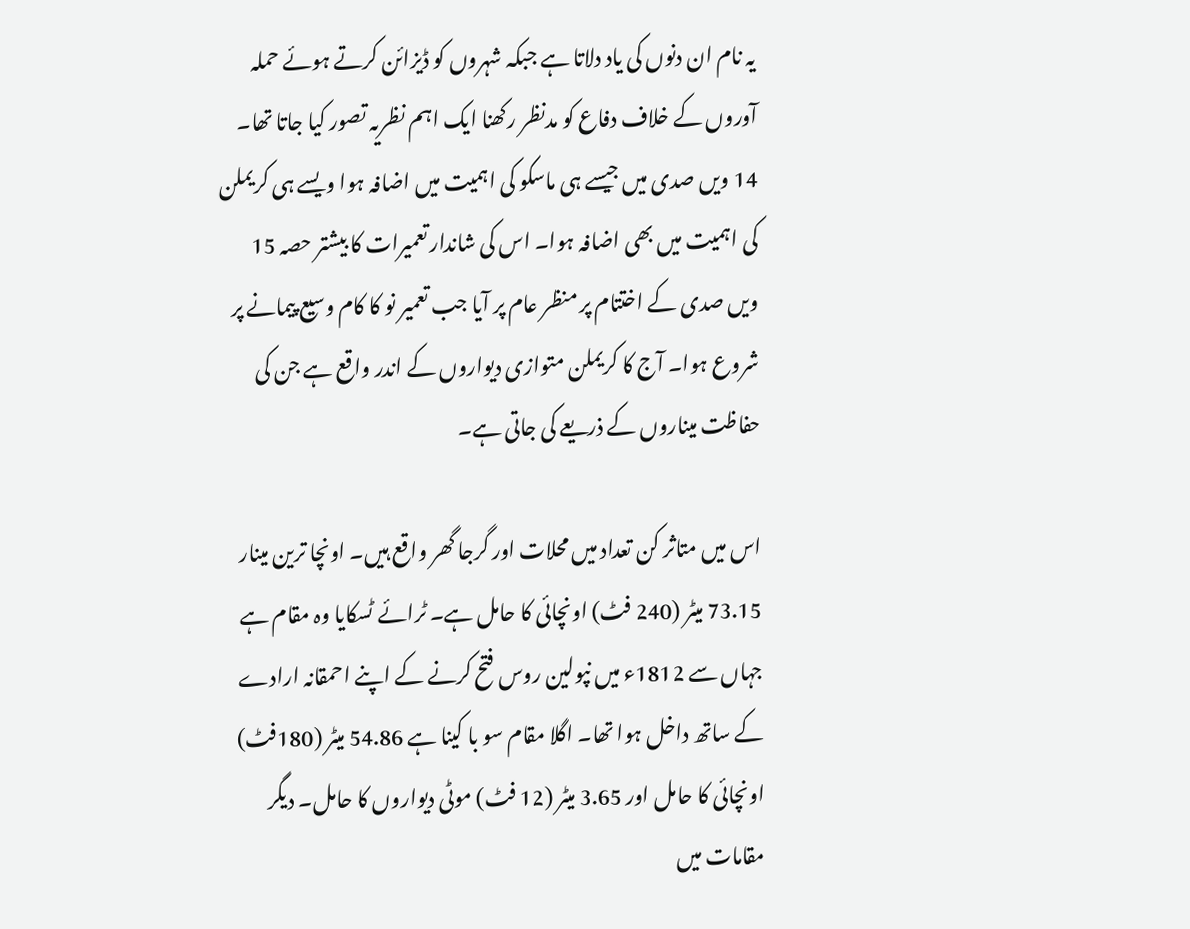یہ نام ان دنوں کی یاد دلاتا ہے جبکہ شہروں کو ڈیزائن کرتے ہوئے حملہ آوروں کے خلاف دفاع کو مدنظر رکھنا ایک اہم نظریہ تصور کیا جاتا تھا۔ 14 ویں صدی میں جیسے ہی ماسکو کی اہمیت میں اضافہ ہوا ویسے ہی کریملن کی اہمیت میں بھی اضافہ ہوا۔ اس کی شاندار تعمیرات کا بیشتر حصہ 15 ویں صدی کے اختتام پر منظر عام پر آیا جب تعمیر نو کا کام وسیع پیمانے پر شروع ہوا۔ آج کا کریملن متوازی دیواروں کے اندر واقع ہے جن کی حفاظت میناروں کے ذریعے کی جاتی ہے۔

اس میں متاثر کن تعداد میں محلات اور گرجا گھر واقع ہیں۔ اونچا ترین مینار 73.15 میٹر (240 فٹ) اونچائی کا حامل ہے۔ ٹرائے ٹسکایا وہ مقام ہے جہاں سے 1812ء میں نپولین روس فتح کرنے کے اپنے احمقانہ ارادے کے ساتھ داخل ہوا تھا۔ اگلا مقام سو با کینا ہے 54.86 میٹر (180فٹ) اونچائی کا حامل اور 3.65 میٹر (12 فٹ) موٹی دیواروں کا حامل۔ دیگر مقامات میں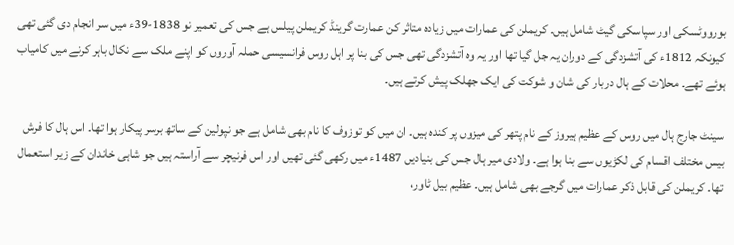بورووٹسکی اور سپاسکی گیٹ شامل ہیں۔ کریملن کی عمارات میں زیادہ متاثر کن عمارت گرینڈ کریملن پیلس ہے جس کی تعمیر نو 1838-39ء میں سر انجام دی گئی تھی کیونکہ 1812ء کی آتشزدگی کے دوران یہ جل گیا تھا اور یہ وہ آتشزدگی تھی جس کی بنا پر اہل روس فرانسیسی حملہ آوروں کو اپنے ملک سے نکال باہر کرنے میں کامیاب ہوئے تھے۔ محلات کے ہال دربار کی شان و شوکت کی ایک جھلک پیش کرتے ہیں۔

سینٹ جارج ہال میں روس کے عظیم ہیروز کے نام پتھر کی میزوں پر کندہ ہیں۔ ان میں کو توزوف کا نام بھی شامل ہے جو نپولین کے ساتھ برسر پیکار ہوا تھا۔ اس ہال کا فرش بیس مختلف اقسام کی لکڑیوں سے بنا ہوا ہے۔ ولادی میر ہال جس کی بنیادیں 1487ء میں رکھی گئی تھیں اور اس فرنیچر سے آراستہ ہیں جو شاہی خاندان کے زیر استعمال تھا۔ کریملن کی قابل ذکر عمارات میں گرجے بھی شامل ہیں۔ عظیم بیل ٹاور،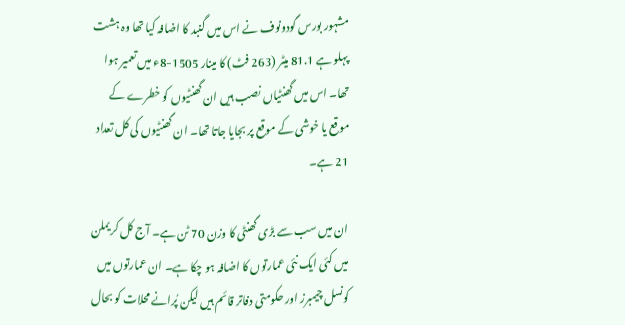مشہور بورس گودونوف نے اس میں گنبد کا اضافہ کیا تھا وہ ہشت پہلو ہے 81.1 میٹر (263 فٹ) کا مینار 1505-8ء میں تعمیر ہوا تھا۔ اس میں گھنٹیاں نصب ہیں ان گھنٹیوں کو خطرے کے موقع یا خوشی کے موقع پر بجایا جاتا تھا۔ ان گھنٹیوں کی کل تعداد 21 ہے۔

ان میں سب سے بڑی گھنٹی کا وزن 70 ٹن ہے۔ آج کل کریملن میں کئی ایک نئی عمارتوں کا اضافہ ہو چکا ہے۔ ان عمارتوں میں کونسل چیمبرز اور حکومتی دفاتر قائم ہیں لیکن پُرانے محلات کو بحال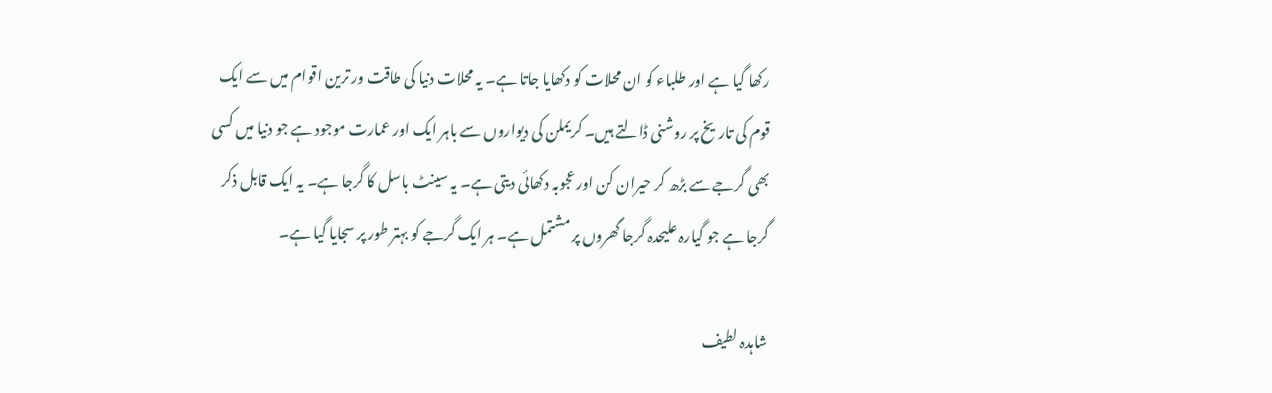رکھا گیا ہے اور طلباء کو ان محلات کو دکھایا جاتا ہے۔ یہ محلات دنیا کی طاقت ور ترین اقوام میں سے ایک قوم کی تاریخ پر روشنی ڈالتے ہیں۔ کریملن کی دیواروں سے باہر ایک اور عمارت موجود ہے جو دنیا میں کسی بھی گرجے سے بڑھ کر حیران کن اور عجوبہ دکھائی دیتی ہے۔ یہ سینٹ باسل کا گرجا ہے۔ یہ ایک قابل ذکر گرجا ہے جو گیارہ علیحدہ گرجا گھروں پر مشتمل ہے۔ ہر ایک گرجے کو بہتر طور پر سجایا گیا ہے۔

شاہدہ لطیف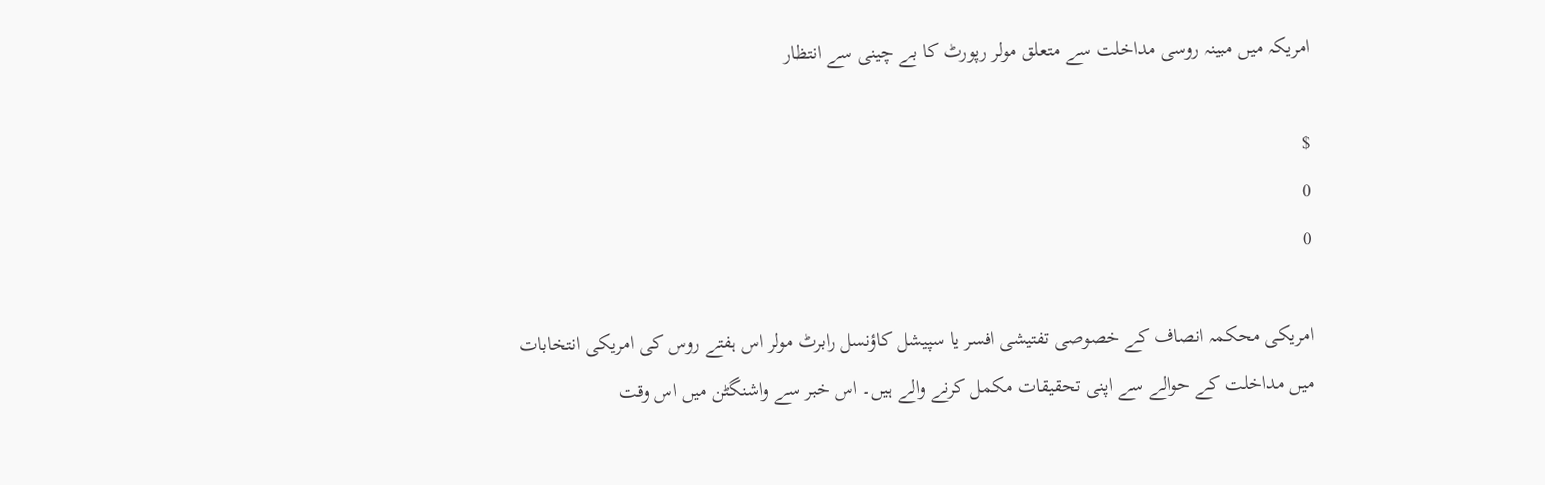امریکہ میں مبینہ روسی مداخلت سے متعلق مولر رپورٹ کا بے چینی سے انتظار

$
0
0

امریکی محکمہ انصاف کے خصوصی تفتیشی افسر یا سپیشل کاؤنسل رابرٹ مولر اس ہفتے روس کی امریکی انتخابات میں مداخلت کے حوالے سے اپنی تحقیقات مکمل کرنے والے ہیں۔ اس خبر سے واشنگٹن میں اس وقت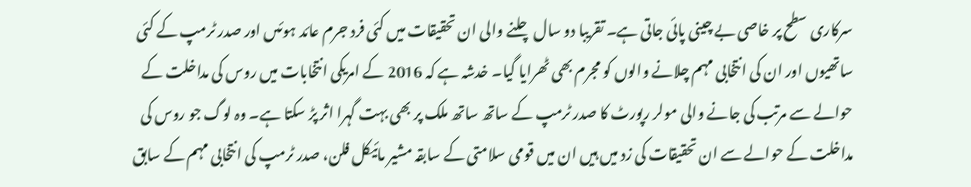سرکاری سطح پر خاصی بے چینی پائی جاتی ہے۔ تقریبا دو سال چلنے والی ان تحقیقات میں کئى فرد جرم عائد ہوئىں اور صدر ٹرمپ کے کئى ساتھیوں اور ان کی انتخابی مہم چلانے والوں کو مجرم بھی ٹھرایا گیا۔ خدشہ ہے کہ 2016 کے امریکی انتخابات میں روس کی مداخلت کے حوالے سے مرتب کی جانے والی مولر رپورٹ کا صدر ٹرمپ کے ساتھ ساتھ ملک پر بھی بہت گہرا اثر پڑ سکتا ہے۔ وہ لوگ جو روس کی مداخلت کے حوالے سے ان تحقیقات کی زد میں ہیں ان میں قومی سلامتی کے سابقہ مشیر مائیکل فلن، صدر ٹرمپ کی انتخابی مہم کے سابق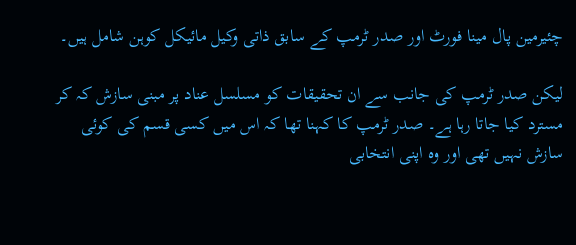چئیرمین پال مینا فورٹ اور صدر ٹرمپ کے سابق ذاتی وکیل مائیکل کوہن شامل ہیں۔

لیکن صدر ٹرمپ کی جانب سے ان تحقیقات کو مسلسل عناد پر مبنی سازش کہ کر مسترد کیا جاتا رہا ہے۔ صدر ٹرمپ کا کہنا تھا کہ اس میں کسی قسم کی کوئى سازش نہیں تھی اور وہ اپنی انتخابی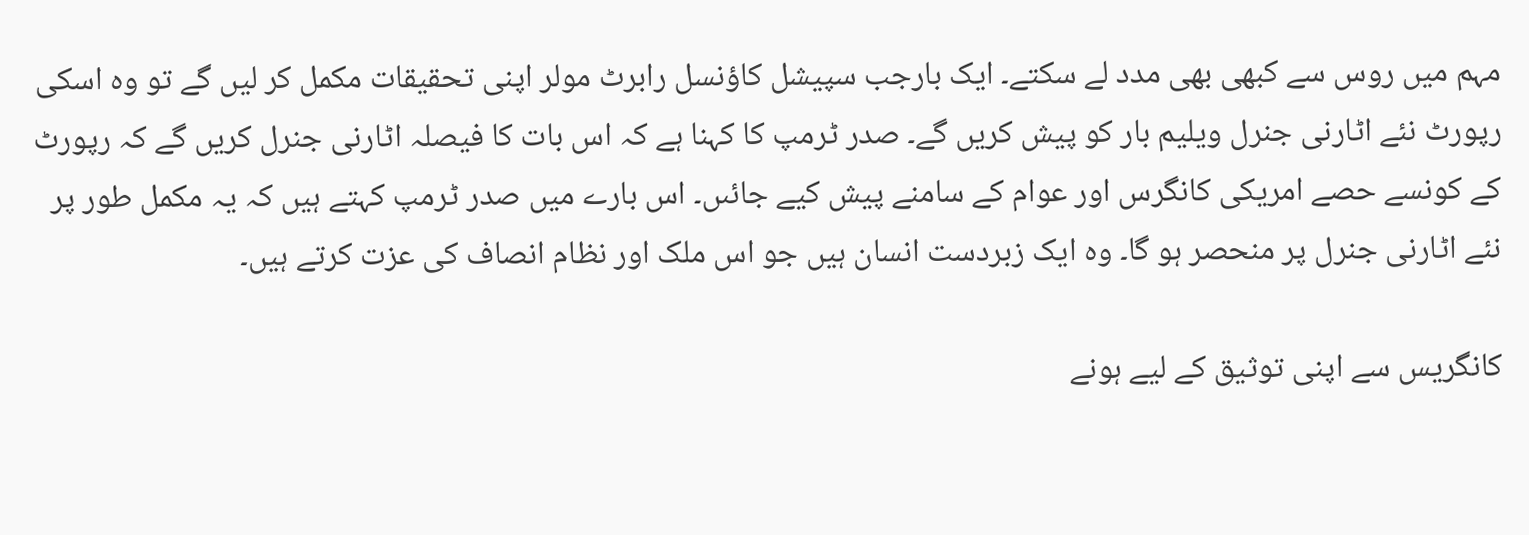مہم میں روس سے کبھی بھی مدد لے سکتے۔ ایک بارجب سپیشل کاؤنسل رابرٹ مولر اپنی تحقیقات مکمل کر لیں گے تو وہ اسکی رپورٹ نئے اٹارنی جنرل ویلیم بار کو پیش کریں گے۔ صدر ٹرمپ کا کہنا ہے کہ اس بات کا فیصلہ اٹارنی جنرل کریں گے کہ رپورٹ کے کونسے حصے امریکی کانگرس اور عوام کے سامنے پیش کیے جائىں۔ اس بارے میں صدر ٹرمپ کہتے ہیں کہ یہ مکمل طور پر نئے اٹارنی جنرل پر منحصر ہو گا۔ وہ ایک زبردست انسان ہیں جو اس ملک اور نظام انصاف کی عزت کرتے ہیں۔

کانگریس سے اپنی توثیق کے لیے ہونے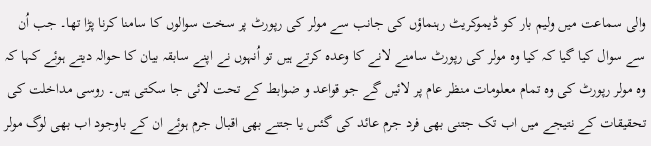والی سماعت میں ولیم بار کو ڈیموکریٹ رہنماؤں کی جانب سے مولر کی رپورٹ پر سخت سوالوں کا سامنا کرنا پڑا تھا۔ جب اُن سے سوال کیا گیا کہ کیا وہ مولر کی رپورٹ سامنے لانے کا وعدہ کرتے ہیں تو اُنہوں نے اپنے سابقہ بیان کا حوالہ دیتے ہوئے کہا کہ وہ مولر رپورٹ کی وہ تمام معلومات منظر عام پر لائیں گے جو قواعد و ضوابط کے تحت لائی جا سکتی ہیں۔ روسی مداخلت کی تحقیقات کے نتیجے میں اب تک جتنی بھی فرد جرم عائد کی گئىں یا جتنے بھی اقبال جرم ہوئے ان کے باوجود اب بھی لوگ مولر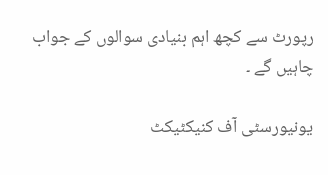رپورٹ سے کچھ اہم بنیادی سوالوں کے جواب چاہیں گے ۔

یونیورسٹی آف کنیکٹیکٹ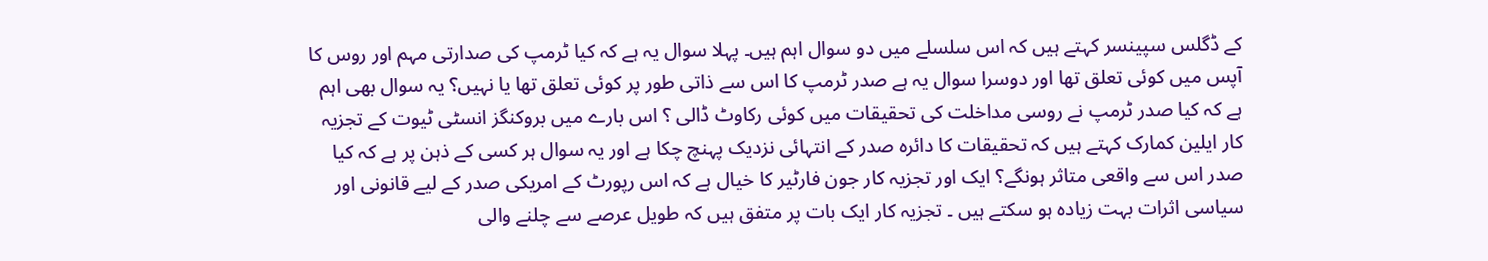کے ڈگلس سپینسر کہتے ہیں کہ اس سلسلے میں دو سوال اہم ہیں۔ پہلا سوال یہ ہے کہ کیا ٹرمپ کی صدارتی مہم اور روس کا آپس میں کوئى تعلق تھا اور دوسرا سوال یہ ہے صدر ٹرمپ کا اس سے ذاتی طور پر کوئی تعلق تھا یا نہیں؟ یہ سوال بھی اہم ہے کہ کیا صدر ٹرمپ نے روسی مداخلت کی تحقیقات میں کوئى رکاوٹ ڈالی ؟ اس بارے میں بروکنگز انسٹی ٹیوت کے تجزیہ کار ایلین کمارک کہتے ہیں کہ تحقیقات کا دائرہ صدر کے انتہائی نزدیک پہنچ چکا ہے اور یہ سوال ہر کسی کے ذہن پر ہے کہ کیا صدر اس سے واقعی متاثر ہونگے؟ ایک اور تجزیہ کار جون فارٹیر کا خیال ہے کہ اس رپورٹ کے امریکی صدر کے لیے قانونی اور سیاسی اثرات بہت زیادہ ہو سکتے ہیں ۔ تجزیہ کار ایک بات پر متفق ہیں کہ طویل عرصے سے چلنے والی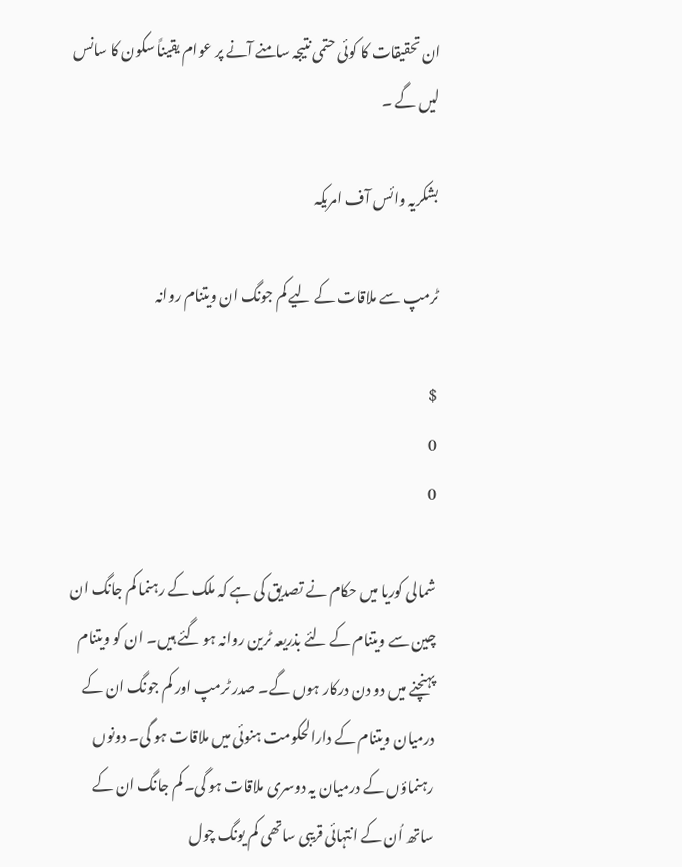ان تحقیقات کا کوئی حتمی نتیجہ سامنے آنے پر عوام یقیناً سکون کا سانس لیں گے ۔

بشکریہ وائس آف امریکہ

ٹرمپ سے ملاقات کے لیے کم جونگ ان ویتنام روانہ

$
0
0

شمالی کوریا میں حکام نے تصدیق کی ہے کہ ملک کے رہنما کم جانگ ان چین سے ویتنام کے لئے بذریعہ ٹرین روانہ ہو گئے ہیں۔ ان کو ویتنام پہنچنے میں دو دن درکار ہوں گے۔ صدر ٹرمپ اور کم جونگ ان کے درمیان ویتنام کے دارالحکومت ہنوئی میں ملاقات ہو گی۔ دونوں رہنماؤں کے درمیان یہ دوسری ملاقات ہو گی۔ کم جانگ ان کے ساتھ اُن کے انتہائی قریبی ساتھی کم یونگ چول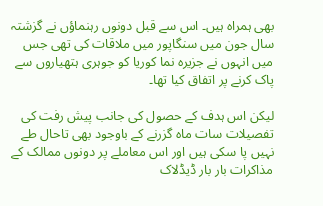بھی ہمراہ ہیں۔ اس سے قبل دونوں رہنماؤں نے گزشتہ سال جون میں سنگاپور میں ملاقات کی تھی جس میں انہوں نے جزیرہ نما کوریا کو جوہری ہتھیاروں سے پاک کرنے پر اتفاق کیا تھا۔

لیکن اس ہدف کے حصول کی جانب پیش رفت کی تفصیلات سات ماہ گزرنے کے باوجود بھی تاحال طے نہیں پا سکی ہیں اور اس معاملے پر دونوں ممالک کے مذاکرات بار بار ڈیڈلاک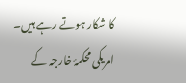کا شکار ہوتے رہے ہیں۔ امریکی محکمۂ خارجہ کے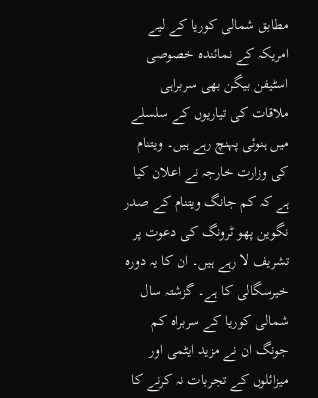مطابق شمالی کوریا کے لیے امریکہ کے نمائندہ خصوصی اسٹیفن بیگن بھی سربراہی ملاقات کی تیاریوں کے سلسلے میں ہنوئی پہنچ رہے ہیں۔ ویتنام کی وزارت خارجہ نے اعلان کیا ہے کہ کم جانگ ویتنام کے صدر نگوین پھو ٹرونگ کی دعوت پر تشریف لا رہے ہیں۔ ان کا یہ دورہ خیرسگالی کا ہے۔ گزشتہ سال شمالی کوریا کے سربراہ کم جونگ ان نے مزید ایٹمی اور میزائلوں کے تجربات نہ کرنے کا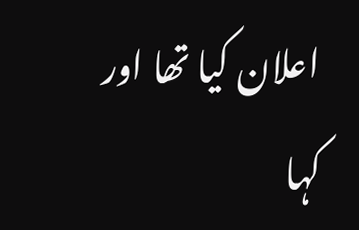اعلان کیا تھا اور کہا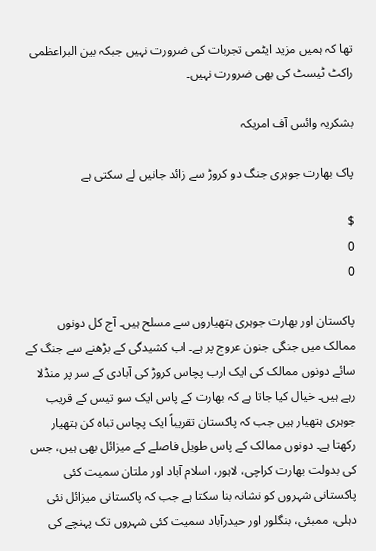تھا کہ ہمیں مزید ایٹمی تجربات کی ضرورت نہیں جبکہ بین البراعظمی راکٹ ٹیسٹ کی بھی ضرورت نہیں۔

بشکریہ وائس آف امریکہ

پاک بھارت جوہری جنگ دو کروڑ سے زائد جانیں لے سکتی ہے

$
0
0

پاکستان اور بھارت جوہری ہتھیاروں سے مسلح ہیں۔ آج کل دونوں ممالک میں جنگی جنون عروج پر ہے۔ اب کشیدگی کے بڑھنے سے جنگ کے سائے دونوں ممالک کی ایک ارب پچاس کروڑ کی آبادی کے سر پر منڈلا رہے ہیں۔ خیال کیا جاتا ہے کہ بھارت کے پاس ایک سو تیس کے قریب جوہری ہتھیار ہیں جب کہ پاکستان تقریباً ایک پچاس تباہ کن ہتھیار رکھتا ہے۔ دونوں ممالک کے پاس طویل فاصلے کے میزائل بھی ہیں، جس کی بدولت بھارت کراچی، لاہور، اسلام آباد اور ملتان سمیت کئی پاکستانی شہروں کو نشانہ بنا سکتا ہے جب کہ پاکستانی میزائل نئی دہلی، ممبئی، بنگلور اور حیدرآباد سمیت کئی شہروں تک پہنچے کی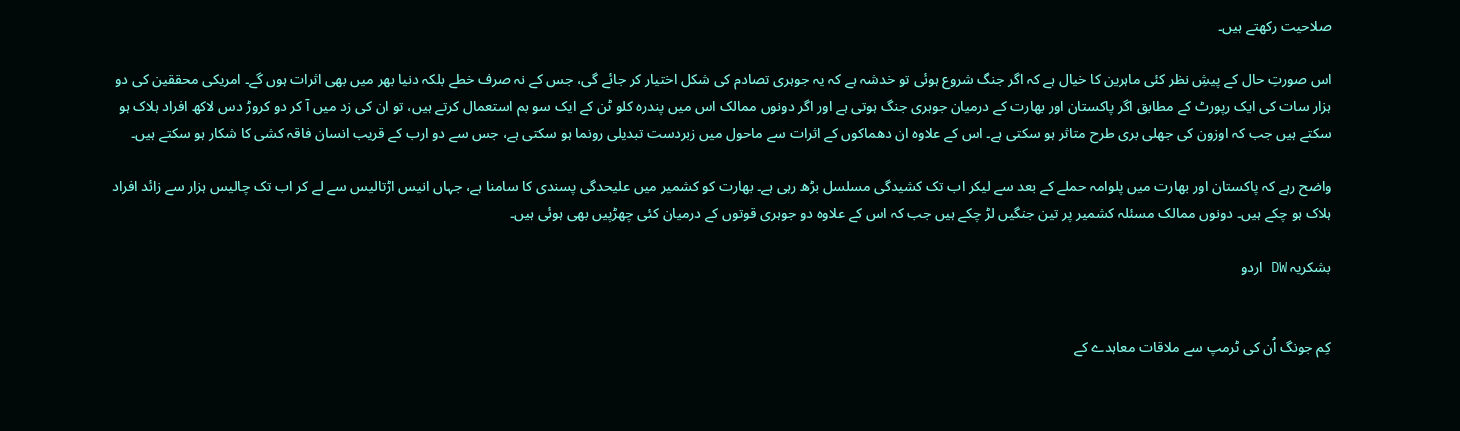صلاحیت رکھتے ہیں۔

اس صورتِ حال کے پیشِ نظر کئی ماہرین کا خیال ہے کہ اگر جنگ شروع ہوئی تو خدشہ ہے کہ یہ جوہری تصادم کی شکل اختیار کر جائے گی، جس کے نہ صرف خطے بلکہ دنیا بھر میں بھی اثرات ہوں گے۔ امریکی محققین کی دو ہزار سات کی ایک رپورٹ کے مطابق اگر پاکستان اور بھارت کے درمیان جوہری جنگ ہوتی ہے اور اگر دونوں ممالک اس میں پندرہ کلو ٹن کے ایک سو بم استعمال کرتے ہیں، تو ان کی زد میں آ کر دو کروڑ دس لاکھ افراد ہلاک ہو سکتے ہیں جب کہ اوزون کی جھلی بری طرح متاثر ہو سکتی ہے۔ اس کے علاوہ ان دھماکوں کے اثرات سے ماحول میں زبردست تبدیلی رونما ہو سکتی ہے، جس سے دو ارب کے قریب انسان فاقہ کشی کا شکار ہو سکتے ہیں۔

واضح رہے کہ پاکستان اور بھارت میں پلوامہ حملے کے بعد سے لیکر اب تک کشیدگی مسلسل بڑھ رہی ہے۔ بھارت کو کشمیر میں علیحدگی پسندی کا سامنا ہے، جہاں انیس اڑتالیس سے لے کر اب تک چالیس ہزار سے زائد افراد ہلاک ہو چکے ہیں۔ دونوں ممالک مسئلہ کشمیر پر تین جنگیں لڑ چکے ہیں جب کہ اس کے علاوہ دو جوہری قوتوں کے درمیان کئی چھڑپیں بھی ہوئی ہیں۔

بشکریہ DW اردو


کِم جونگ اُن کی ٹرمپ سے ملاقات معاہدے کے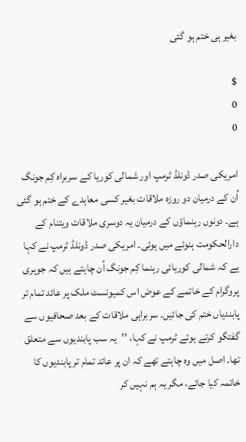بغیر ہی ختم ہو گئی

$
0
0

امریکی صدر ڈونلڈ ٹرمپ اور شمالی کوریا کے سربراہ کِم جونگ اُن کے درمیان دو روزہ ملاقات بغیر کسی معاہدے کے ختم ہو گئی ہے۔ دونوں رہنماؤں کے درمیان یہ دوسری ملاقات ویتنام کے دارالحکومت ہنوئے میں ہوئی۔ امریکی صدر ڈونلڈ ٹرمپ نے کہا ہے کہ شمالی کوریائی رہنما کِم جونگ اُن چاہتے ہیں کہ جوہری پروگرام کے خاتمے کے عوض اس کمیونسٹ ملک پر عائد تمام تر پابندیاں ختم کی جائیں۔ سربراہی ملاقات کے بعد صحافیوں سے گفتگو کرتے ہوئے ٹرمپ نے کہا، ’’یہ سب پابندیوں سے متعلق تھا۔ اصل میں وہ چاہتے تھے کہ ان پر عائد تمام تر پابندیوں کا خاتمہ کیا جائے، مگر یہ ہم نہیں کر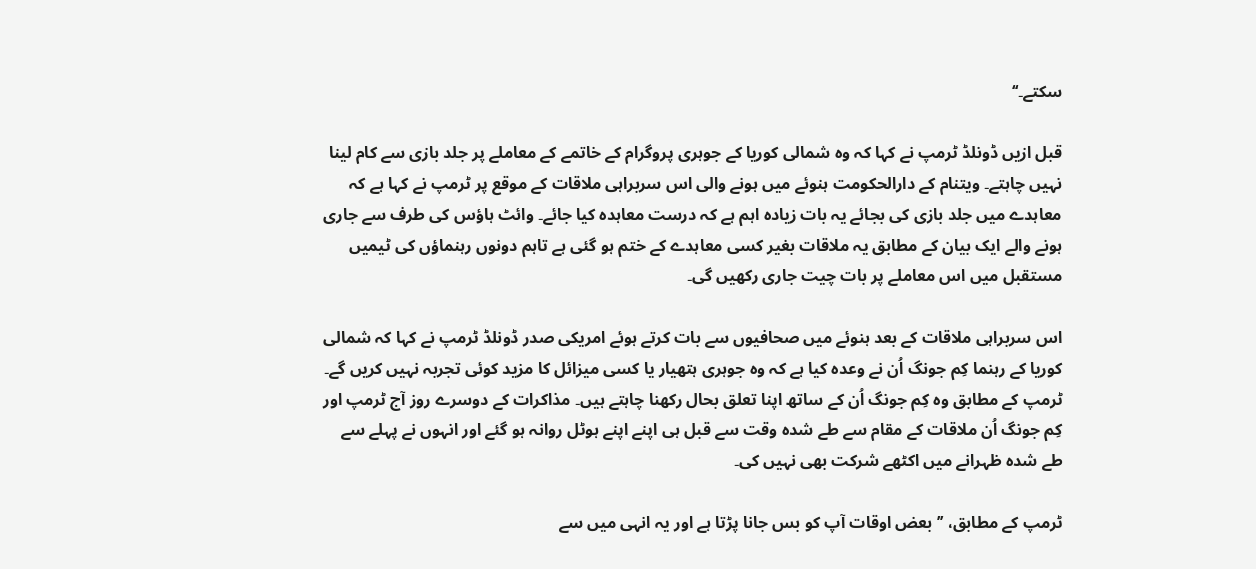سکتے۔‘‘

قبل ازیں ڈونلڈ ٹرمپ نے کہا کہ وہ شمالی کوریا کے جوہری پروگرام کے خاتمے کے معاملے پر جلد بازی سے کام لینا نہیں چاہتے۔ ویتنام کے دارالحکومت ہنوئے میں ہونے والی اس سربراہی ملاقات کے موقع پر ٹرمپ نے کہا ہے کہ معاہدے میں جلد بازی کی بجائے یہ بات زیادہ اہم ہے کہ درست معاہدہ کیا جائے۔ وائٹ ہاؤس کی طرف سے جاری ہونے والے ایک بیان کے مطابق یہ ملاقات بغیر کسی معاہدے کے ختم ہو گئی ہے تاہم دونوں رہنماؤں کی ٹیمیں مستقبل میں اس معاملے پر بات چیت جاری رکھیں گی۔

اس سربراہی ملاقات کے بعد ہنوئے میں صحافیوں سے بات کرتے ہوئے امریکی صدر ڈونلڈ ٹرمپ نے کہا کہ شمالی کوریا کے رہنما کِم جونگ اُن نے وعدہ کیا ہے کہ وہ جوہری ہتھیار یا کسی میزائل کا مزید کوئی تجربہ نہیں کریں گے۔ ٹرمپ کے مطابق وہ کِم جونگ اُن کے ساتھ اپنا تعلق بحال رکھنا چاہتے ہیں۔ مذاکرات کے دوسرے روز آج ٹرمپ اور کِم جونگ اُن ملاقات کے مقام سے طے شدہ وقت سے قبل ہی اپنے اپنے ہوٹل روانہ ہو گئے اور انہوں نے پہلے سے طے شدہ ظہرانے میں اکٹھے شرکت بھی نہیں کی۔

ٹرمپ کے مطابق، ’’بعض اوقات آپ کو بس جانا پڑتا ہے اور یہ انہی میں سے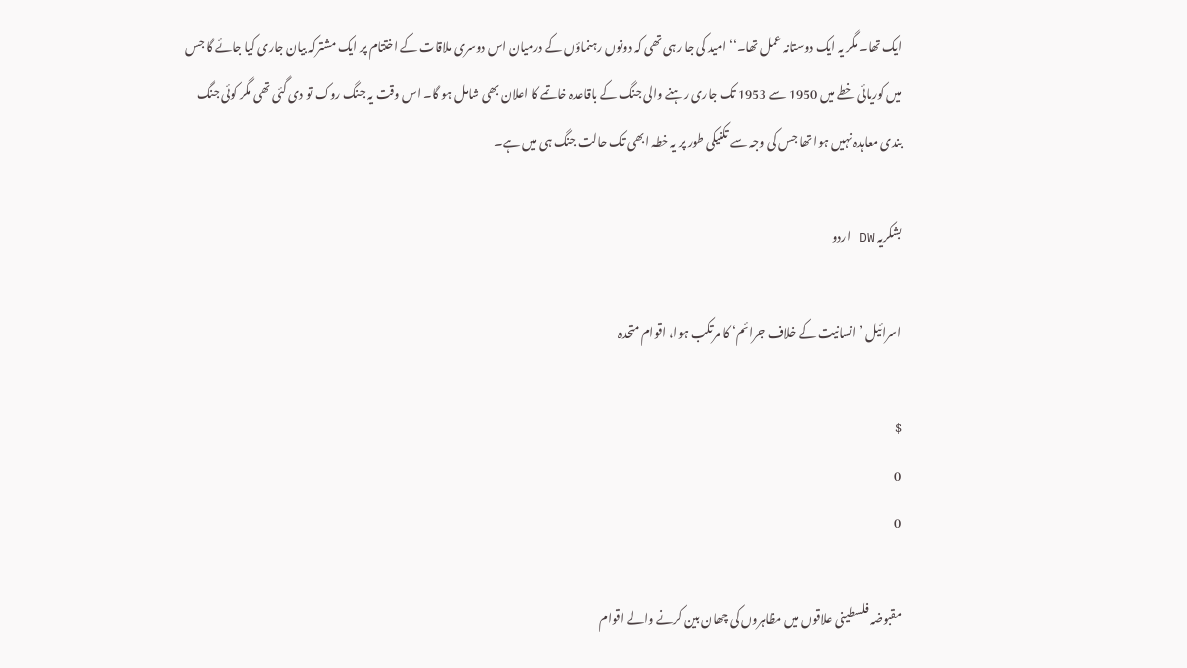ایک تھا۔ مگر یہ ایک دوستانہ عمل تھا۔‘‘ امید کی جا رہی تھی کہ دونوں رہنماؤں کے درمیان اس دوسری ملاقات کے اختتام پر ایک مشترکہ بیان جاری کیا جائے گا جس میں کوریائی خطے میں 1950 سے 1953 تک جاری رہنے والی جنگ کے باقاعدہ خاتمے کا اعلان بھی شامل ہو گا۔ اس وقت یہ جنگ روک تو دی گئی تھی مگر کوئی جنگ بندی معاہدہ نہیں ہوا تھا جس کی وجہ سے تکنیکی طور پر یہ خطہ ابھی تک حالت جنگ ہی میں ہے۔

بشکریہ DW اردو

اسرائیل ’انسانیت کے خلاف جرائم‘ کا مرتکب ہوا، اقوام متحدہ

$
0
0

مقبوضہ فلسطینی علاقوں میں مظاہروں کی چھان بین کرنے والے اقوام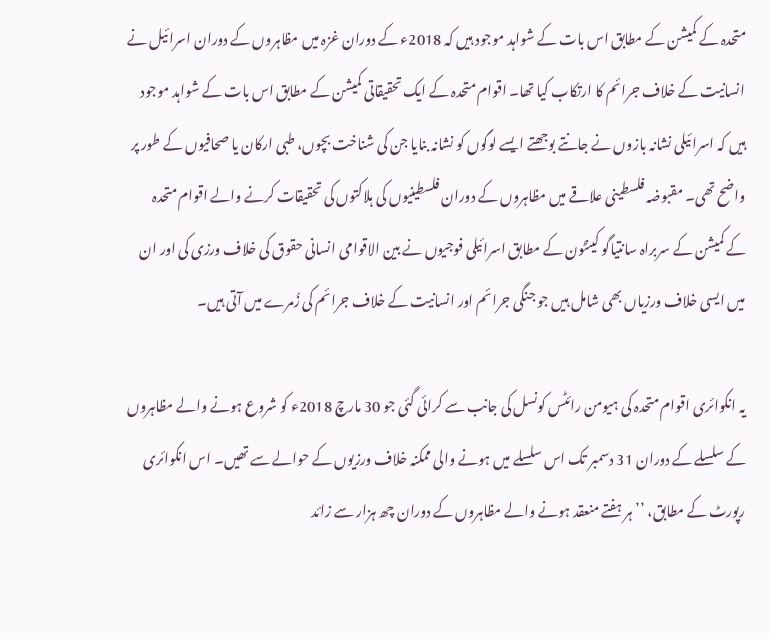متحدہ کے کمیشن کے مطابق اس بات کے شواہد موجود ہیں کہ 2018ء کے دوران غزہ میں مظاہروں کے دوران اسرائیل نے انسانیت کے خلاف جرائم کا ارتکاب کیا تھا۔ اقوام متحدہ کے ایک تحقیقاتی کمیشن کے مطابق اس بات کے شواہد موجود ہیں کہ اسرائیلی نشانہ بازوں نے جانتے بوجھتے ایسے لوگوں کو نشانہ بنایا جن کی شناخت بچوں، طبی ارکان یا صحافیوں کے طور پر واضح تھی۔ مقبوضہ فلسطینی علاقے میں مظاہروں کے دوران فلسطینیوں کی ہلاکتوں کی تحقیقات کرنے والے اقوام متحدہ کے کمیشن کے سربراہ سانتیاگو کینٹون کے مطابق اسرائیلی فوجیوں نے بین الاقوامی انسانی حقوق کی خلاف ورزی کی اور ان میں ایسی خلاف ورزیاں بھی شامل ہیں جو جنگی جرائم اور انسانیت کے خلاف جرائم کی زُمرے میں آتی ہیں۔

یہ انکوائری اقوام متحدہ کی ہیومن رائٹس کونسل کی جانب سے کرائی گئی جو 30 مارچ 2018ء کو شروع ہونے والے مظاہروں کے سلسلے کے دوران 31 دسمبر تک اس سلسلے میں ہونے والی ممکنہ خلاف ورزیوں کے حوالے سے تھیں۔ اس انکوائری رپورٹ کے مطابق، ’’ہر ہفتے منعقد ہونے والے مظاہروں کے دوران چھ ہزار سے زائد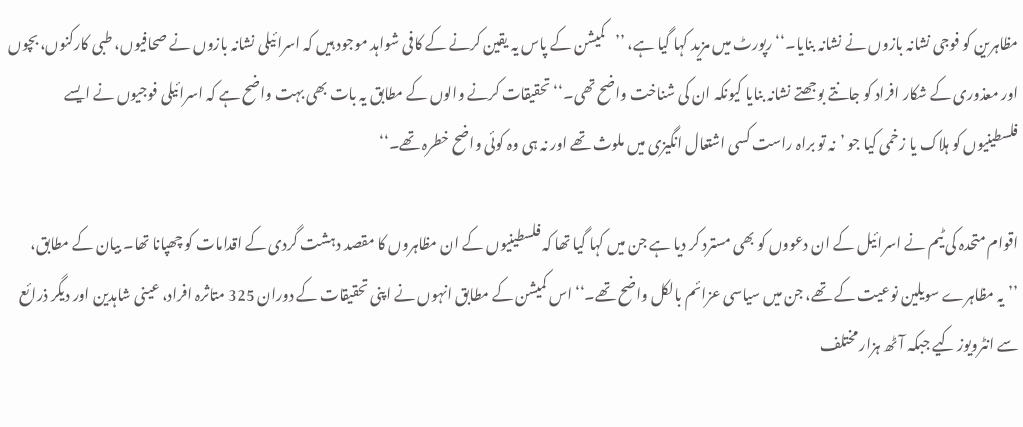مظاہرین کو فوجی نشانہ بازوں نے نشانہ بنایا۔‘‘ رپورٹ میں مزید کہا گیا ہے، ’’کمیشن کے پاس یہ یقین کرنے کے کافی شواہد موجود ہیں کہ اسرائیلی نشانہ بازوں نے صحافیوں، طبی کارکنوں، بچوں اور معذوری کے شکار افراد کو جانتے بوجھتے نشانہ بنایا کیونکہ ان کی شناخت واضح تھی۔‘‘ تحقیقات کرنے والوں کے مطابق یہ بات بھی بہت واضح ہے کہ اسرائیلی فوجیوں نے ایسے فلسطینیوں کو ہلاک یا زخمی کیا جو ’نہ تو براہ راست کسی اشتعال انگیزی میں ملوث تھے اور نہ ہی وہ کوئی واضح خطرہ تھے۔‘‘

اقوام متحدہ کی ٹیم نے اسرائیل کے ان دعووں کو بھی مسترد کر دیا ہے جن میں کہا گیا تھا کہ فلسطینیوں کے ان مظاہروں کا مقصد دہشت گردی کے اقدامات کو چھپانا تھا۔ بیان کے مطابق، ’’یہ مظاہرے سویلین نوعیت کے تھے، جن میں سیاسی عزائم بالکل واضح تھے۔‘‘ اس کمیشن کے مطابق انہوں نے اپنی تحقیقات کے دوران 325 متاثرہ افراد، عینی شاہدین اور دیگر ذرائع سے انٹرویوز کیے جبکہ آٹھ ہزار مختلف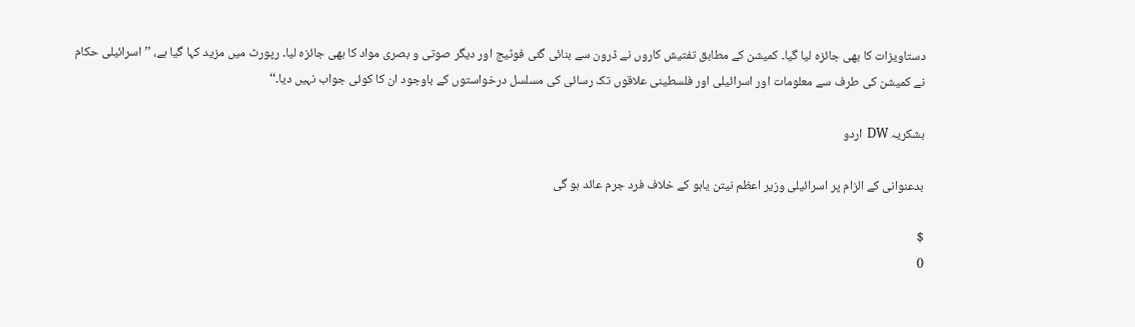دستاویزات کا بھی جائزہ لیا گیا۔ کمیشن کے مطابق تفتیش کاروں نے ڈرون سے بنائی گئی فوٹیج اور دیگر صوتی و بصری مواد کا بھی جائزہ لیا۔ رپورٹ میں مزید کہا گیا ہے، ’’اسرائیلی حکام نے کمیشن کی طرف سے معلومات اور اسرائیلی اور فلسطینی علاقوں تک رسائی کی مسلسل درخواستوں کے باوجود ان کا کوئی جواب نہیں دیا۔‘‘

بشکریہ DW اردو

بدعنوانی کے الزام پر اسرائیلی وزیر اعظم نیتن یاہو کے خلاف فرد جرم عائد ہو گی

$
0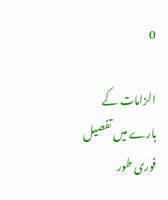0

الزامات کے بارے میں تفصیل فوری طور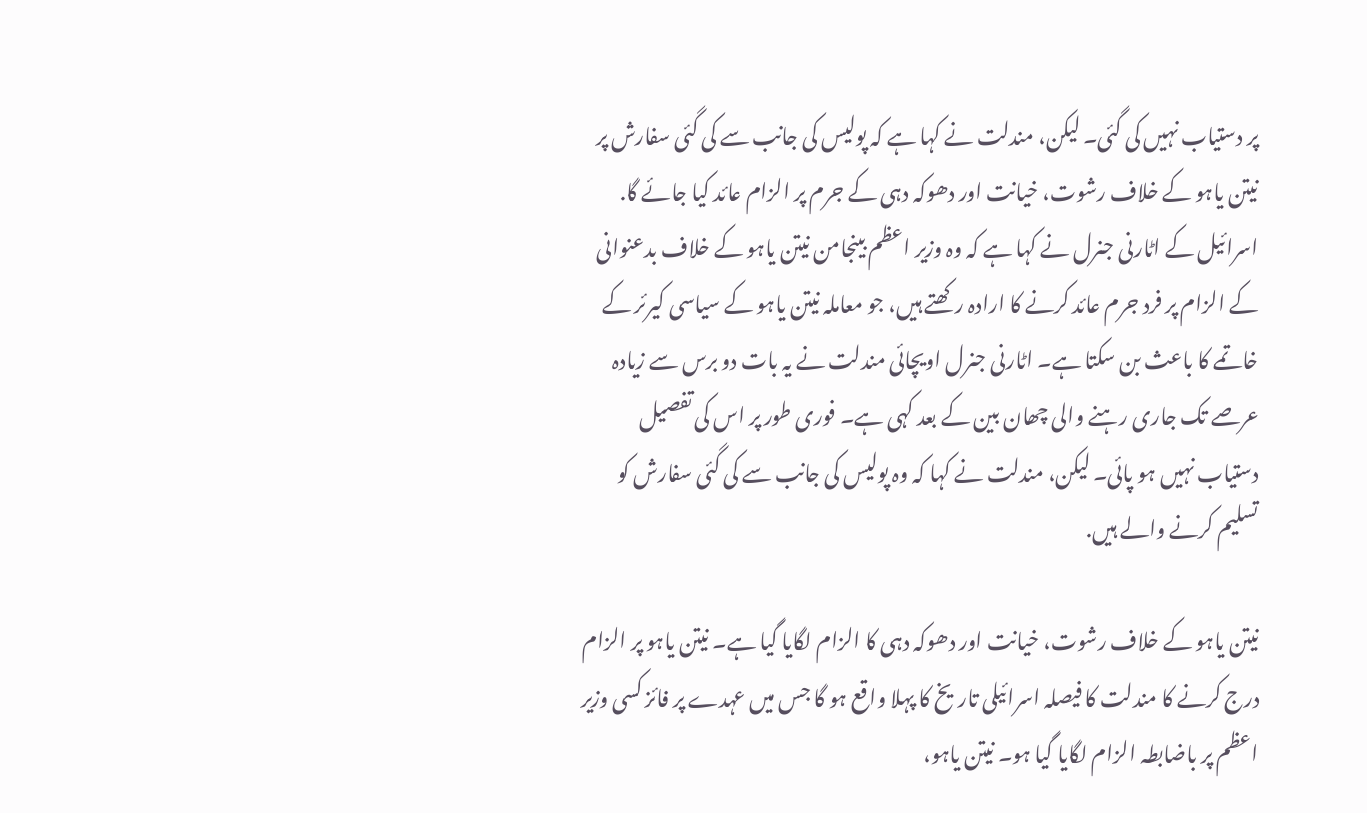پر دستیاب نہیں کی گئی۔ لیکن، مندلت نے کہا ہے کہ پولیس کی جانب سے کی گئی سفارش پر نیتن یاہو کے خلاف رشوت، خیانت اور دھوکہ دہی کے جرم پر الزام عائد کیا جائے گا. اسرائیل کے اٹارنی جنرل نے کہا ہے کہ وہ وزیر اعظم بینجامن نیتن یاہو کے خلاف بدعنوانی کے الزام پر فرد جرم عائد کرنے کا ارادہ رکھتے ہیں، جو معاملہ نیتن یاہو کے سیاسی کیرئر کے خاتمے کا باعث بن سکتا ہے۔ اٹارنی جنرل اویچائی مندلت نے یہ بات دو برس سے زیادہ عرصے تک جاری رہنے والی چھان بین کے بعد کہی ہے۔ فوری طور پر اس کی تفصیل دستیاب نہیں ہو پائی۔ لیکن، مندلت نے کہا کہ وہ پولیس کی جانب سے کی گئی سفارش کو تسلیم کرنے والے ہیں.

نیتن یاہو کے خلاف رشوت، خیانت اور دھوکہ دہی کا الزام لگایا گیا ہے۔ نیتن یاہو پر الزام درج کرنے کا مندلت کا فیصلہ اسرائیلی تاریخ کا پہلا واقع ہو گا جس میں عہدے پر فائز کسی وزیر اعظم پر باضابطہ الزام لگایا گیا ہو۔ نیتن یاہو،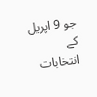جو 9 اپریل کے انتخابات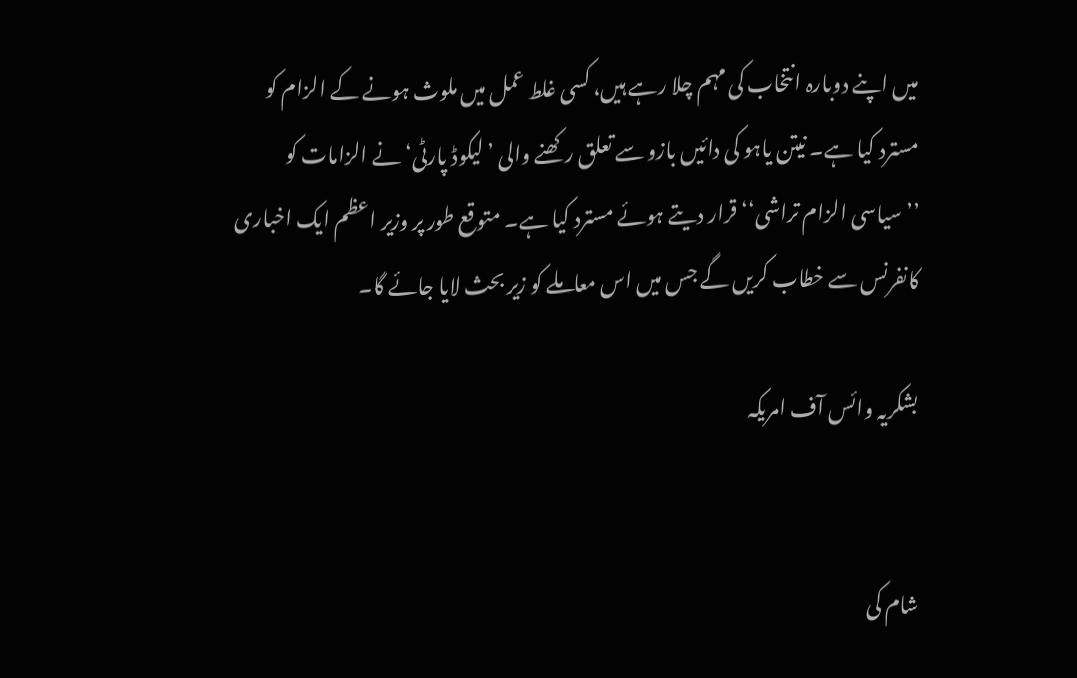میں اپنے دوبارہ انتخاب کی مہم چلا رہے ہیں، کسی غلط عمل میں ملوث ہونے کے الزام کو مسترد کیا ہے۔ نیتن یاہو کی دائیں بازو سے تعلق رکھنے والی ’لیکوڈ پارٹی‘ نے الزامات کو ’’سیاسی الزام تراشی‘‘ قرار دیتے ہوئے مسترد کیا ہے۔ متوقع طور پر وزیر اعظم ایک اخباری کانفرنس سے خطاب کریں گے جس میں اس معاملے کو زیر بحث لایا جائے گا۔

بشکریہ وائس آف امریکہ


شام کی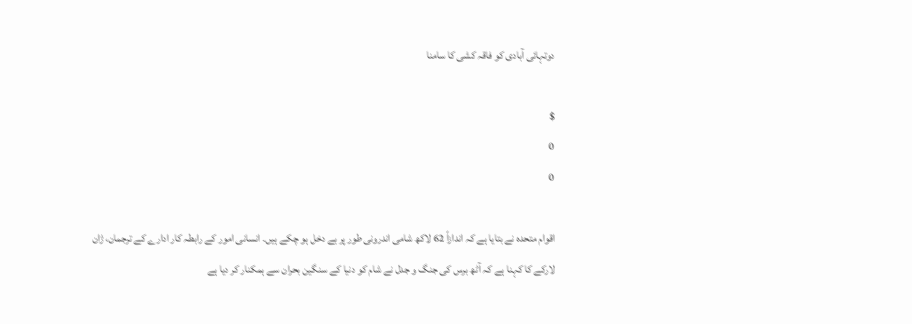دوتہائی آبادی کو فاقہ کشی کا سامنا

$
0
0

اقوام متحدہ نے بتایا ہے کہ اندازاً 62 لاکھ شامی اندرونی طور پر بے دخل ہو چکے ہیں۔ انسانی امور کے رابطہ کار ادارے کے ترجمان، ژان لارکے کا کہنا ہے کہ آٹھ برس کی جنگ و جدل نے شام کو دنیا کے سنگین بحران سے ہمکنار کر دیا ہے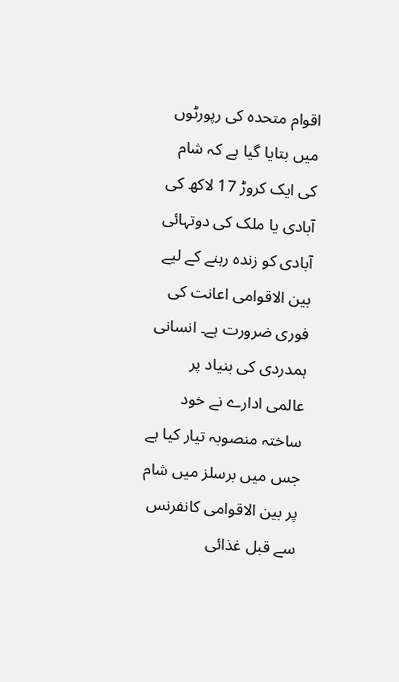اقوام متحدہ کی رپورٹوں میں بتایا گیا ہے کہ شام کی ایک کروڑ 17 لاکھ کی آبادی یا ملک کی دوتہائی آبادی کو زندہ رہنے کے لیے بین الاقوامی اعانت کی فوری ضرورت ہے۔ انسانی ہمدردی کی بنیاد پر عالمی ادارے نے خود ساختہ منصوبہ تیار کیا ہے جس میں برسلز میں شام پر بین الاقوامی کانفرنس سے قبل غذائی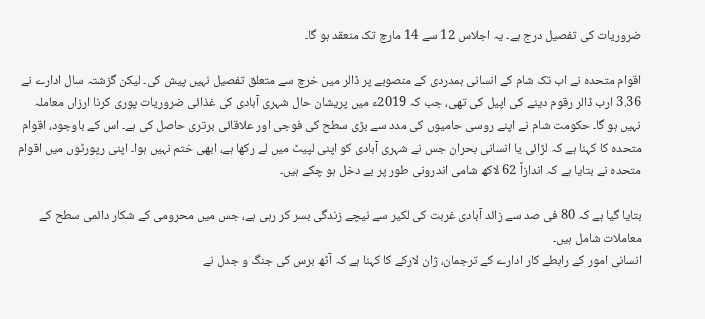ضروریات کی تفصیل درج ہے۔ یہ اجلاس 12 سے 14 مارچ تک منعقد ہو گا۔

اقوام متحدہ نے اب تک شام کے انسانی ہمدردی کے منصوبے پر ڈالر میں خرچ سے متعلق تفصیل نہیں پیش کی۔ لیکن گزشتہ سال ادارے نے 3.36 ارب ڈالر رقوم دینے کی اپیل کی تھی، جب کہ 2019ء میں پریشان حال شہری آبادی کی غذائی ضروریات پوری کرنا ارزاں معاملہ نہیں ہو گا۔ حکومت شام نے اپنے روسی حامیوں کی مدد سے بڑی سطح کی فوجی اور علاقائی برتری حاصل کی ہے۔ اس کے باوجود، اقوام متحدہ کا کہنا ہے کہ لڑائی یا انسانی بحران جس نے شہری آبادی کو اپنی لپیٹ میں لے رکھا ہے، ابھی ختم نہیں ہوا۔ اپنی رپورٹوں میں اقوام متحدہ نے بتایا ہے کہ اندازاً 62 لاکھ شامی اندرونی طور پر بے دخل ہو چکے ہیں۔

بتایا گیا ہے کہ 80 فی صد سے زائد آبادی غربت کی لکیر سے نیچے زندگی بسر کر رہی ہے، جس میں محرومی کے شکار دائمی سطح کے معاملات شامل ہیں۔
انسانی امور کے رابطے کار ادارے کے ترجمان، ژان لارکے کا کہنا ہے کہ آٹھ برس کی جنگ و جدل نے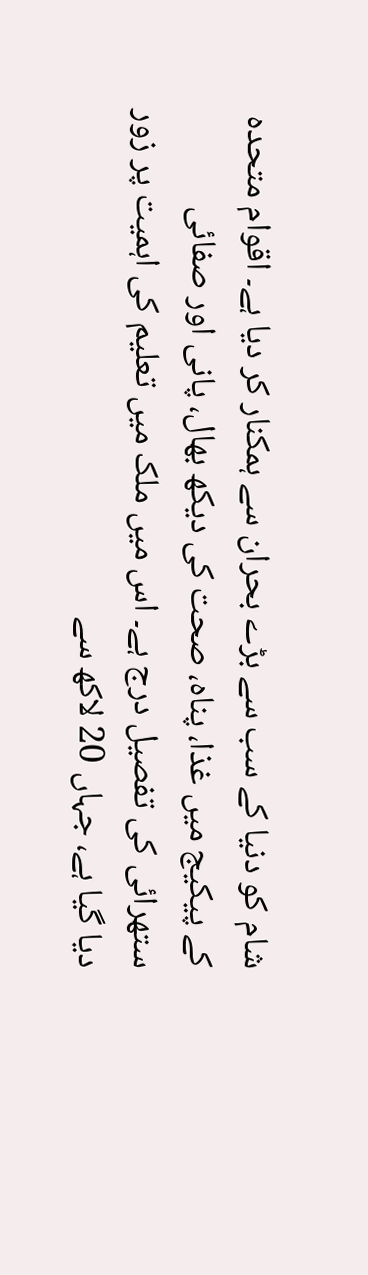شام کو دنیا کے سب سے بڑے بحران سے ہمکنار کر دیا ہے۔ اقوام متحدہ کے پیکیج میں غذا، پناہ، صحت کی دیکھ بھال، پانی اور صفائی ستھرائی کی تفصیل درج ہے۔ اس میں ملک میں تعلیم کی اہمیت پر زور دیا گیا ہے، جہاں 20 لاکھ سے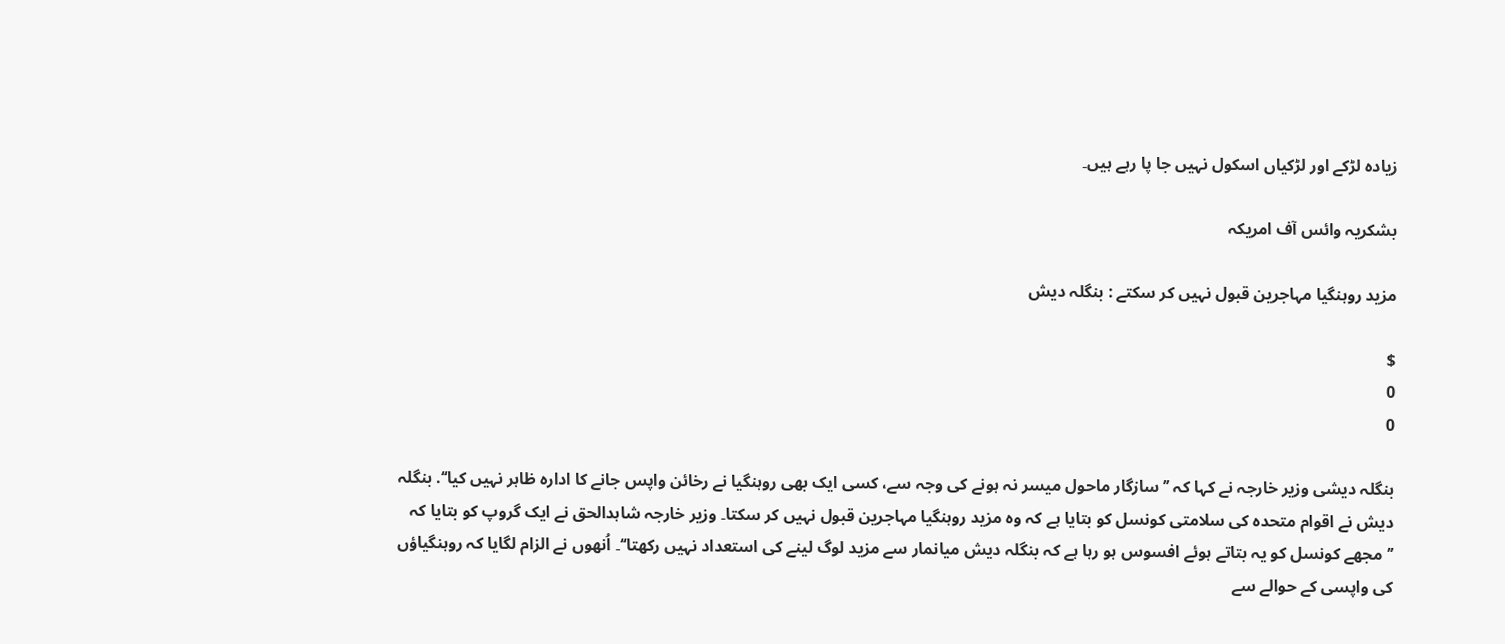زیادہ لڑکے اور لڑکیاں اسکول نہیں جا پا رہے ہیں۔

بشکریہ وائس آف امریکہ

مزید روہنگیا مہاجرین قبول نہیں کر سکتے : بنگلہ دیش

$
0
0

بنگلہ دیشی وزیر خارجہ نے کہا کہ ’’سازگار ماحول میسر نہ ہونے کی وجہ سے، کسی ایک بھی روہنگیا نے رخائن واپس جانے کا ادارہ ظاہر نہیں کیا‘‘. بنگلہ دیش نے اقوام متحدہ کی سلامتی کونسل کو بتایا ہے کہ وہ مزید روہنگیا مہاجرین قبول نہیں کر سکتا۔ وزیر خارجہ شاہدالحق نے ایک گروپ کو بتایا کہ ’’مجھے کونسل کو یہ بتاتے ہوئے افسوس ہو رہا ہے کہ بنگلہ دیش میانمار سے مزید لوگ لینے کی استعداد نہیں رکھتا‘‘۔ اُنھوں نے الزام لگایا کہ روہنگیاؤں کی واپسی کے حوالے سے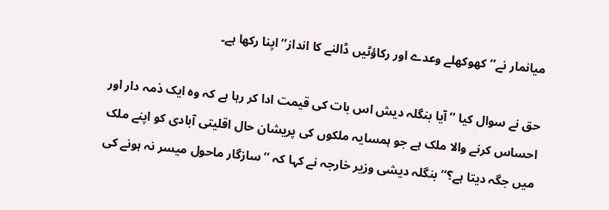میانمار نے’’کھوکھلے وعدے اور رکاؤٹیں ڈالنے کا انداز‘‘ اپنا رکھا ہے۔

حق نے سوال کیا ’’آیا بنگلہ دیش اس بات کی قیمت ادا کر رہا ہے کہ وہ ایک ذمہ دار اور احساس کرنے والا ملک ہے جو ہمسایہ ملکوں کی پریشان حال اقلیتی آبادی کو اپنے ملک میں جگہ دیتا ہے؟‘‘ بنگلہ دیشی وزیر خارجہ نے کہا کہ ’’سازگار ماحول میسر نہ ہونے کی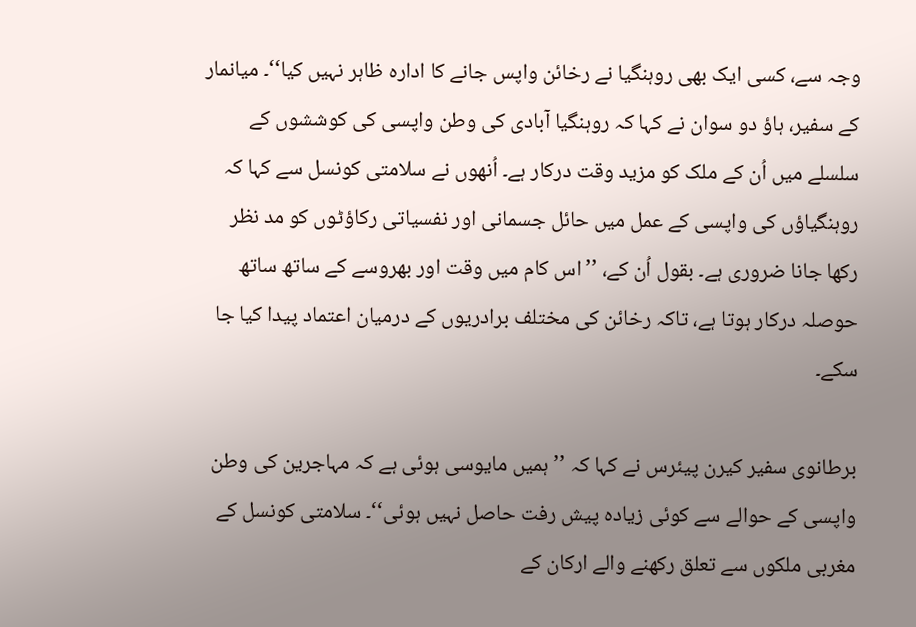وجہ سے، کسی ایک بھی روہنگیا نے رخائن واپس جانے کا ادارہ ظاہر نہیں کیا‘‘۔ میانمار کے سفیر، ہاؤ دو سوان نے کہا کہ روہنگیا آبادی کی وطن واپسی کی کوششوں کے سلسلے میں اُن کے ملک کو مزید وقت درکار ہے۔ اُنھوں نے سلامتی کونسل سے کہا کہ روہنگیاؤں کی واپسی کے عمل میں حائل جسمانی اور نفسیاتی رکاؤٹوں کو مد نظر رکھا جانا ضروری ہے۔ بقول اُن کے، ’’اس کام میں وقت اور بھروسے کے ساتھ ساتھ حوصلہ درکار ہوتا ہے، تاکہ رخائن کی مختلف برادریوں کے درمیان اعتماد پیدا کیا جا سکے۔

برطانوی سفیر کیرن پیئرس نے کہا کہ ’’ہمیں مایوسی ہوئی ہے کہ مہاجرین کی وطن واپسی کے حوالے سے کوئی زیادہ پیش رفت حاصل نہیں ہوئی‘‘۔ سلامتی کونسل کے مغربی ملکوں سے تعلق رکھنے والے ارکان کے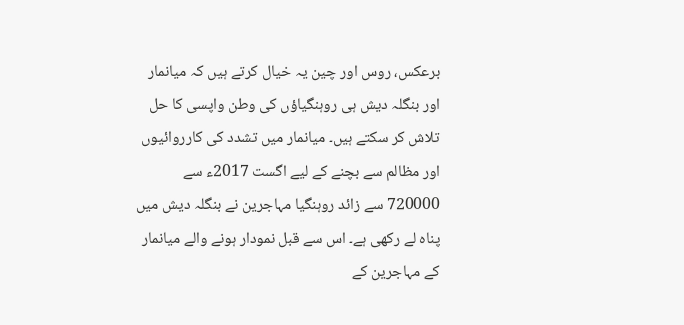برعکس، روس اور چین یہ خیال کرتے ہیں کہ میانمار اور بنگلہ دیش ہی روہنگیاؤں کی وطن واپسی کا حل تلاش کر سکتے ہیں۔ میانمار میں تشدد کی کارروائیوں اور مظالم سے بچنے کے لیے اگست 2017ء سے 720000 سے زائد روہنگیا مہاجرین نے بنگلہ دیش میں پناہ لے رکھی ہے۔ اس سے قبل نمودار ہونے والے میانمار کے مہاجرین کے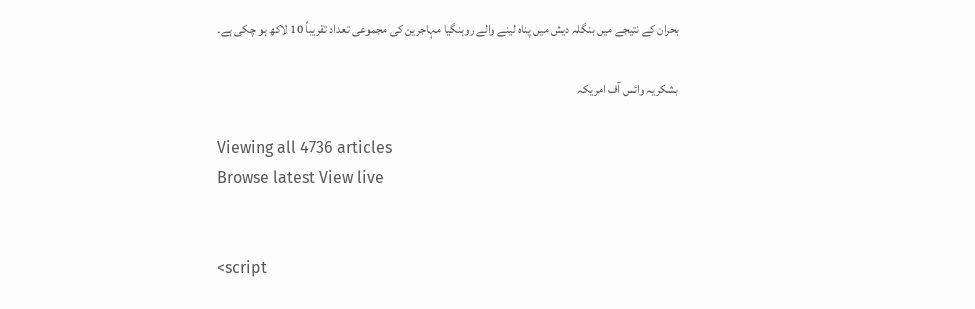بحران کے نتیجے میں بنگلہ دیش میں پناہ لینے والے روہنگیا مہاجرین کی مجموعی تعداد تقریباً 10 لاکھ ہو چکی ہے۔

بشکریہ وائس آف امریکہ

Viewing all 4736 articles
Browse latest View live


<script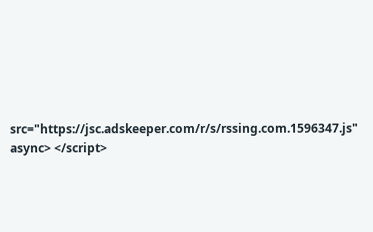src="https://jsc.adskeeper.com/r/s/rssing.com.1596347.js" async> </script>